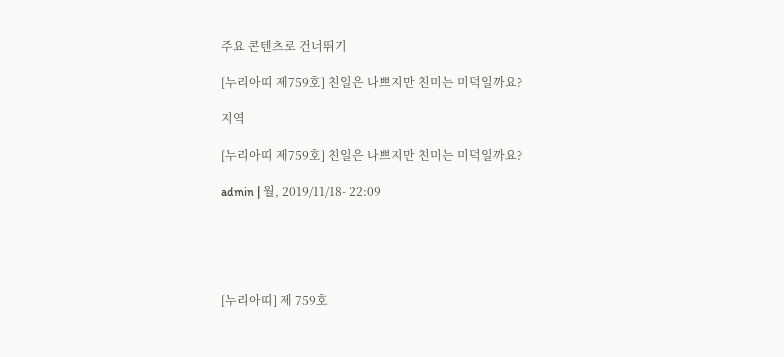주요 콘텐츠로 건너뛰기

[누리아띠 제759호] 친일은 나쁘지만 친미는 미덕일까요?

지역

[누리아띠 제759호] 친일은 나쁘지만 친미는 미덕일까요?

admin | 월, 2019/11/18- 22:09





[누리아띠] 제 759호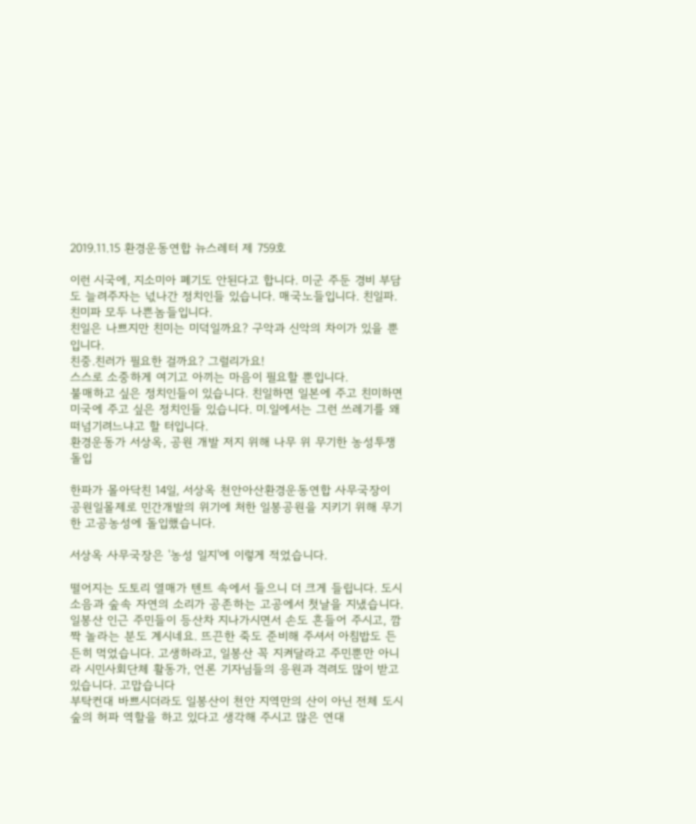2019.11.15 환경운동연합 뉴스레터 제 759호

이런 시국에, 지소미아 폐기도 안된다고 합니다. 미군 주둔 경비 부담도 늘려주자는 넋나간 정치인들 있습니다. 매국노들입니다. 친일파.친미파 모두 나쁜놈들입니다.
친일은 나쁘지만 친미는 미덕일까요? 구악과 신악의 차이가 있을 뿐입니다.
친중.친러가 필요한 걸까요? 그럴리가요!
스스로 소중하게 여기고 아끼는 마음이 필요할 뿐입니다.
불매하고 싶은 정치인들이 있습니다. 친일하면 일본에 주고 친미하면 미국에 주고 싶은 정치인들 있습니다. 미.일에서는 그런 쓰레기를 왜 떠넘기려느냐고 할 터입니다.
환경운동가 서상옥, 공원 개발 저지 위해 나무 위 무기한 농성투쟁 돌입

한파가 몰아닥친 14일, 서상옥 천안아산환경운동연합 사무국장이 공원일몰제로 민간개발의 위기에 처한 일봉공원을 지키기 위해 무기한 고공농성에 돌입했습니다.

서상옥 사무국장은 '농성 일지'에 이렇게 적었습니다.

떨어지는 도토리 열매가 텐트 속에서 들으니 더 크게 들립니다. 도시 소음과 숲속 자연의 소리가 공존하는 고공에서 첫날을 지냈습니다. 일봉산 인근 주민들이 등산차 지나가시면서 손도 흔들어 주시고, 깜짝 놀라는 분도 계시네요. 뜨끈한 죽도 준비해 주셔서 아침밥도 든든히 먹었습니다. 고생하라고, 일봉산 꼭 지켜달라고 주민뿐만 아니라 시민사회단체 활동가, 언론 기자님들의 응원과 격려도 많이 받고 있습니다. 고맙습니다
부탁컨대 바쁘시더라도 일봉산이 천안 지역만의 산이 아닌 전체 도시 숲의 허파 역할을 하고 있다고 생각해 주시고 많은 연대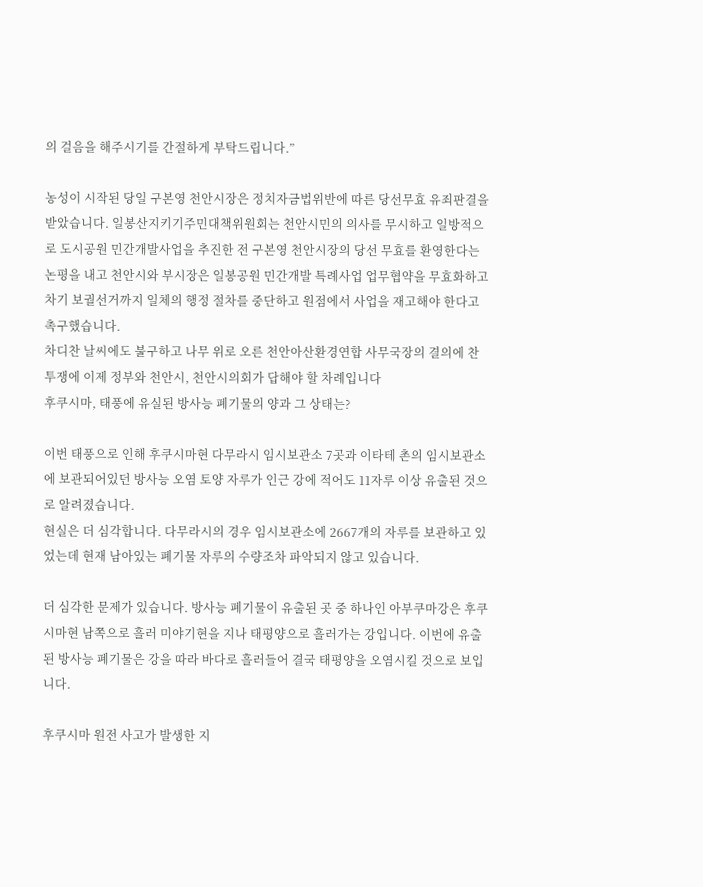의 걸음을 해주시기를 간절하게 부탁드립니다.”

농성이 시작된 당일 구본영 천안시장은 정치자금법위반에 따른 당선무효 유죄판결을 받았습니다. 일봉산지키기주민대책위원회는 천안시민의 의사를 무시하고 일방적으로 도시공원 민간개발사업을 추진한 전 구본영 천안시장의 당선 무효를 환영한다는 논평을 내고 천안시와 부시장은 일봉공원 민간개발 특례사업 업무협약을 무효화하고 차기 보궐선거까지 일체의 행정 절차를 중단하고 원점에서 사업을 재고해야 한다고 촉구했습니다.
차디찬 날씨에도 불구하고 나무 위로 오른 천안아산환경연합 사무국장의 결의에 찬 투쟁에 이제 정부와 천안시, 천안시의회가 답해야 할 차례입니다
후쿠시마, 태풍에 유실된 방사능 폐기물의 양과 그 상태는?

이번 태풍으로 인해 후쿠시마현 다무라시 임시보관소 7곳과 이타테 촌의 임시보관소에 보관되어있던 방사능 오염 토양 자루가 인근 강에 적어도 11자루 이상 유출된 것으로 알려졌습니다.
현실은 더 심각합니다. 다무라시의 경우 임시보관소에 2667개의 자루를 보관하고 있었는데 현재 남아있는 폐기물 자루의 수량조차 파악되지 않고 있습니다.

더 심각한 문제가 있습니다. 방사능 폐기물이 유출된 곳 중 하나인 아부쿠마강은 후쿠시마현 남쪽으로 흘러 미야기현을 지나 태평양으로 흘러가는 강입니다. 이번에 유출된 방사능 폐기물은 강을 따라 바다로 흘러들어 결국 태평양을 오염시킬 것으로 보입니다.

후쿠시마 원전 사고가 발생한 지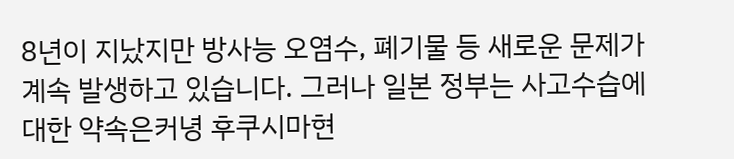8년이 지났지만 방사능 오염수, 폐기물 등 새로운 문제가 계속 발생하고 있습니다. 그러나 일본 정부는 사고수습에 대한 약속은커녕 후쿠시마현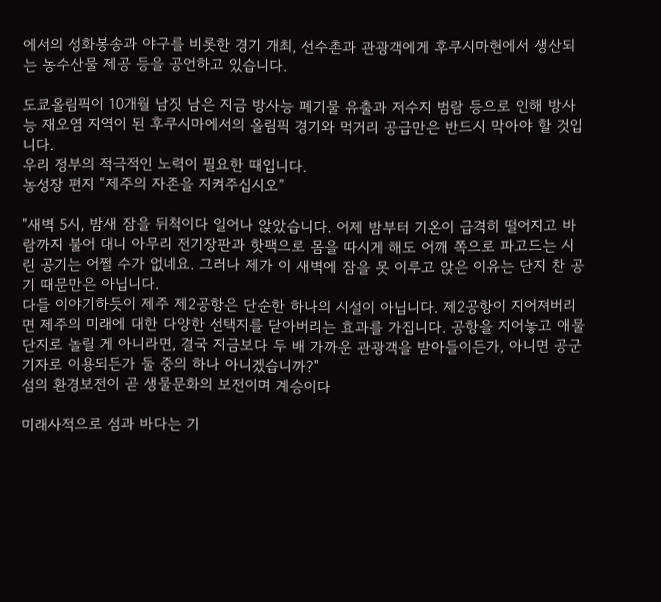에서의 성화봉송과 야구를 비롯한 경기 개최, 선수촌과 관광객에게 후쿠시마현에서 생산되는 농수산물 제공 등을 공언하고 있습니다.

도쿄올림픽이 10개월 남짓 남은 지금 방사능 폐기물 유출과 저수지 범람 등으로 인해 방사능 재오염 지역이 된 후쿠시마에서의 올림픽 경기와 먹거리 공급만은 반드시 막아야 할 것입니다.
우리 정부의 적극적인 노력이 필요한 때입니다.
농성장 편지 “제주의 자존을 지켜주십시오”

"새벽 5시, 밤새 잠을 뒤척이다 일어나 앉았습니다. 어제 밤부터 기온이 급격히 떨어지고 바람까지 불어 대니 아무리 전기장판과 핫팩으로 몸을 따시게 해도 어깨 쪽으로 파고드는 시린 공기는 어쩔 수가 없네요. 그러나 제가 이 새벽에 잠을 못 이루고 앉은 이유는 단지 찬 공기 때문만은 아닙니다.
다들 이야기하듯이 제주 제2공항은 단순한 하나의 시설이 아닙니다. 제2공항이 지어져버리면 제주의 미래에 대한 다양한 선택지를 닫아버리는 효과를 가집니다. 공항을 지어놓고 애물단지로 놀릴 게 아니라면, 결국 지금보다 두 배 가까운 관광객을 받아들이든가, 아니면 공군기자로 이용되든가 둘 중의 하나 아니겠습니까?"
섬의 환경보전이 곧 생물문화의 보전이며 계승이다

미래사적으로 섬과 바다는 기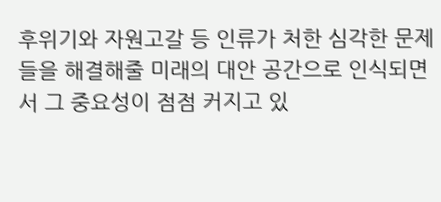후위기와 자원고갈 등 인류가 처한 심각한 문제들을 해결해줄 미래의 대안 공간으로 인식되면서 그 중요성이 점점 커지고 있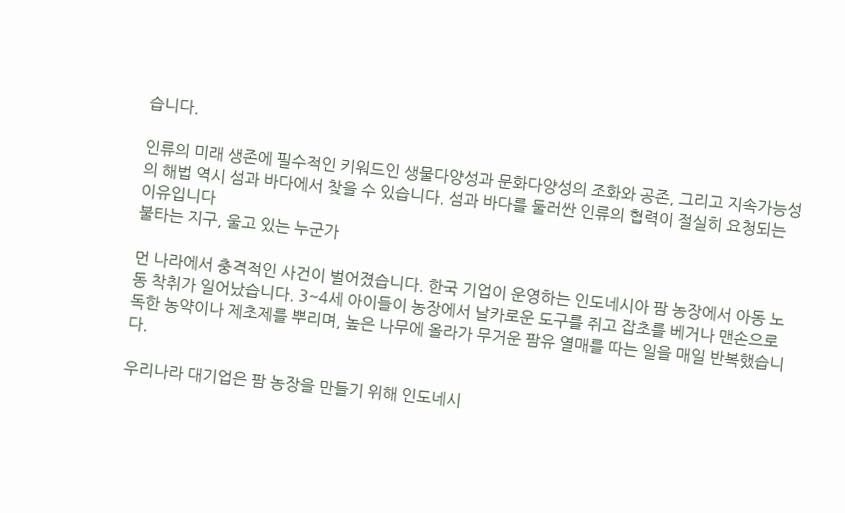습니다.

인류의 미래 생존에 필수적인 키워드인 생물다양성과 문화다양성의 조화와 공존, 그리고 지속가능성의 해법 역시 섬과 바다에서 찾을 수 있습니다. 섬과 바다를 둘러싼 인류의 협력이 절실히 요청되는 이유입니다
불타는 지구, 울고 있는 누군가

먼 나라에서 충격적인 사건이 벌어졌습니다. 한국 기업이 운영하는 인도네시아 팜 농장에서 아동 노동 착취가 일어났습니다. 3~4세 아이들이 농장에서 날카로운 도구를 쥐고 잡초를 베거나 맨손으로 독한 농약이나 제초제를 뿌리며, 높은 나무에 올라가 무거운 팜유 열매를 따는 일을 매일 반복했습니다.

우리나라 대기업은 팜 농장을 만들기 위해 인도네시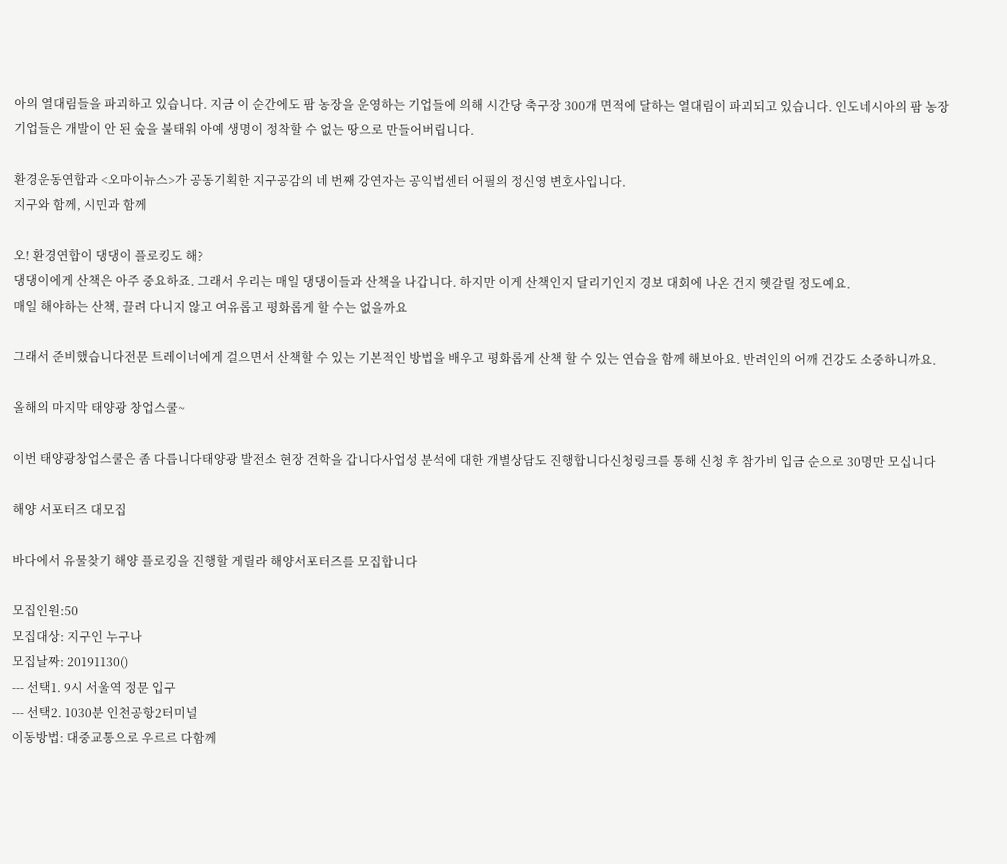아의 열대림들을 파괴하고 있습니다. 지금 이 순간에도 팜 농장을 운영하는 기업들에 의해 시간당 축구장 300개 면적에 달하는 열대림이 파괴되고 있습니다. 인도네시아의 팜 농장 기업들은 개발이 안 된 숲을 불태워 아예 생명이 정착할 수 없는 땅으로 만들어버립니다.

환경운동연합과 <오마이뉴스>가 공동기획한 지구공감의 네 번째 강연자는 공익법센터 어필의 정신영 변호사입니다.
지구와 함께, 시민과 함께

오! 환경연합이 댕댕이 플로킹도 해?
댕댕이에게 산책은 아주 중요하죠. 그래서 우리는 매일 댕댕이들과 산책을 나갑니다. 하지만 이게 산책인지 달리기인지 경보 대회에 나온 건지 헷갈릴 정도예요.
매일 해야하는 산책, 끌려 다니지 않고 여유롭고 평화롭게 할 수는 없을까요

그래서 준비했습니다전문 트레이너에게 걸으면서 산책할 수 있는 기본적인 방법을 배우고 평화롭게 산책 할 수 있는 연습을 함께 해보아요. 반려인의 어깨 건강도 소중하니까요.

올해의 마지막 태양광 창업스쿨~

이번 태양광창업스쿨은 좀 다릅니다태양광 발전소 현장 견학을 갑니다사업성 분석에 대한 개별상담도 진행합니다신청링크를 통해 신청 후 참가비 입금 순으로 30명만 모십니다

해양 서포터즈 대모집

바다에서 유물찾기 해양 플로킹을 진행할 게릴라 해양서포터즈를 모집합니다

모집인원:50
모집대상: 지구인 누구나
모집날짜: 20191130()
--- 선택1. 9시 서울역 정문 입구
--- 선택2. 1030분 인천공항2터미널
이동방법: 대중교통으로 우르르 다함께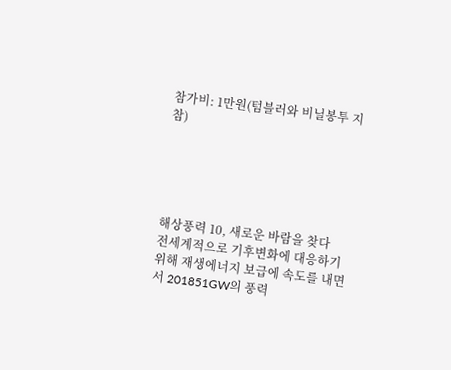참가비: 1만원(텀블러와 비닐봉투 지참)





해상풍력 10, 새로운 바람을 찾다
전세계적으로 기후변화에 대응하기 위해 재생에너지 보급에 속도를 내면서 201851GW의 풍력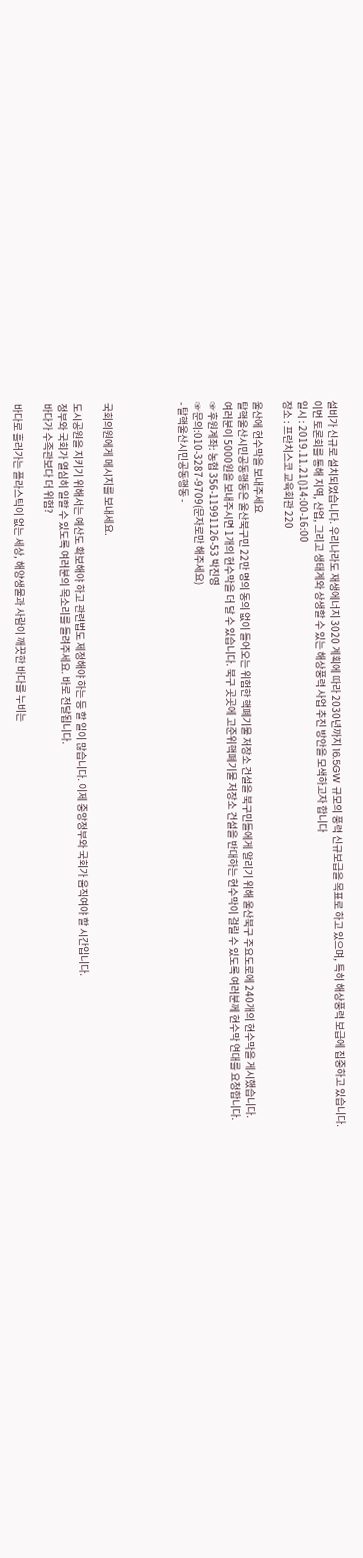설비가 신규로 설치되었습니다. 우리나라도 재생에너지 3020 계획에 따라 2030년까지 16.5GW 규모의 풍력 신규보급을 목표로 하고 있으며, 특히 해상풍력 보급에 집중하고 있습니다.
이번 토론회를 통해 지역, 산업, 그리고 생태계와 상생할 수 있는 해상풍력 사업 추진 방안을 모색하고자 합니다
일시 : 2019.11.21()14:00-16:00
장소 : 프란치스코 교육회관 220

울산에 현수막을 보내주세요
탈핵울산시민공동행동은 울산북구민 22만 명의 동의 없이 들어오는 위험한 핵폐기물 저장소 건설을 북구민들에게 알리기 위해 울산북구 주요도로에 240개의 현수막을 게시했습니다.
여러분이 5000원을 보내주시면 1개의 현수막을 더 달 수 있습니다. 북구 곳곳에 고준위핵폐기물 저장소 건설을 반대하는 현수막이 걸릴 수 있도록 여러분께 현수막 연대를 요청합니다.
☞후원계좌: 농협 356-11991126-53 박진영
☞문의:010-3287-9709(문자로만 해주세요)
- 탈핵울산시민공동행동 -




국회의원에게 메시지를 보내세요.

도시공원을 지키기 위해서는 예산도 확보해야 하고 관련법도 제정해야 하는 등 할 일이 많습니다. 이제 중앙정부와 국회가 움직여야 할 시간입니다.
정부와 국회가 열심히 일할 수 있도록 여러분의 목소리를 들려주세요. 바로 전달됩니다.
바다가 수족관보다 더 위험?

바다로 흘러가는 플라스틱이 없는 세상, 해양생물과 사람이 깨끗한 바다를 누비는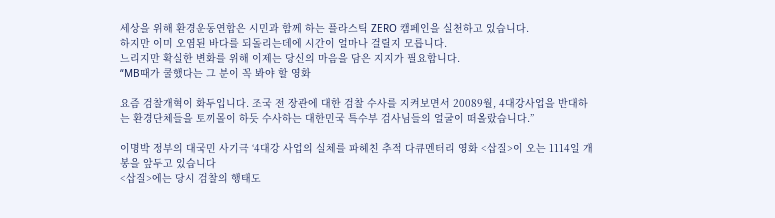세상을 위해 환경운동연합은 시민과 함께 하는 플라스틱 ZERO 캠페인을 실천하고 있습니다.
하지만 이미 오염된 바다를 되돌리는데에 시간이 얼마나 걸릴지 모릅니다.
느리지만 확실한 변화를 위해 이제는 당신의 마음을 담은 지지가 필요합니다.
“MB때가 쿨했다는 그 분이 꼭 봐야 할 영화

요즘 검찰개혁이 화두입니다. 조국 전 장관에 대한 검찰 수사를 지켜보면서 20089월, 4대강사업을 반대하는 환경단체들을 토끼몰이 하듯 수사하는 대한민국 특수부 검사님들의 얼굴이 떠올랐습니다.”

이명박 정부의 대국민 사기극 ‘4대강 사업의 실체를 파헤친 추적 다큐멘터리 영화 <삽질>이 오는 1114일 개봉을 앞두고 있습니다
<삽질>에는 당시 검찰의 행태도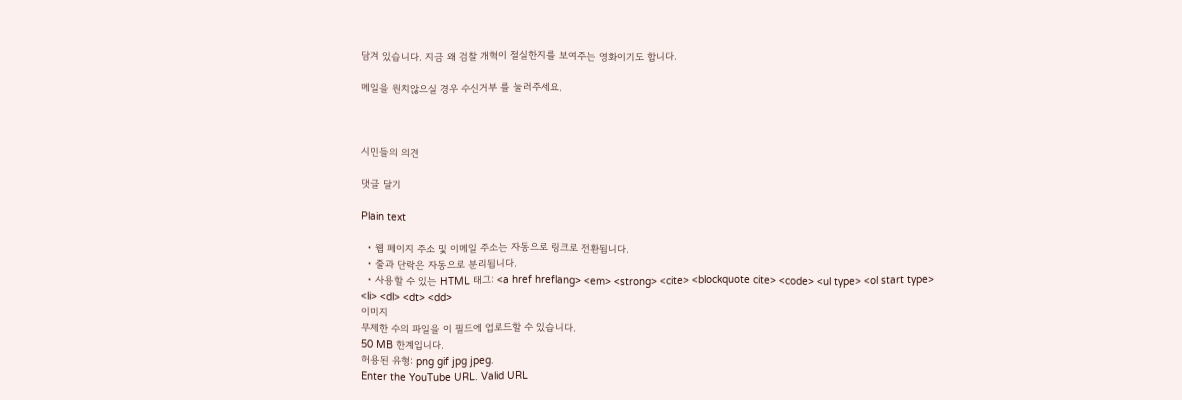담겨 있습니다. 지금 왜 검찰 개혁이 절실한지를 보여주는 영화이기도 합니다.

메일을 원치않으실 경우 수신거부 를 눌러주세요.



시민들의 의견

댓글 달기

Plain text

  • 웹 페이지 주소 및 이메일 주소는 자동으로 링크로 전환됩니다.
  • 줄과 단락은 자동으로 분리됩니다.
  • 사용할 수 있는 HTML 태그: <a href hreflang> <em> <strong> <cite> <blockquote cite> <code> <ul type> <ol start type> <li> <dl> <dt> <dd>
이미지
무제한 수의 파일을 이 필드에 업로드할 수 있습니다.
50 MB 한계입니다.
허용된 유형: png gif jpg jpeg.
Enter the YouTube URL. Valid URL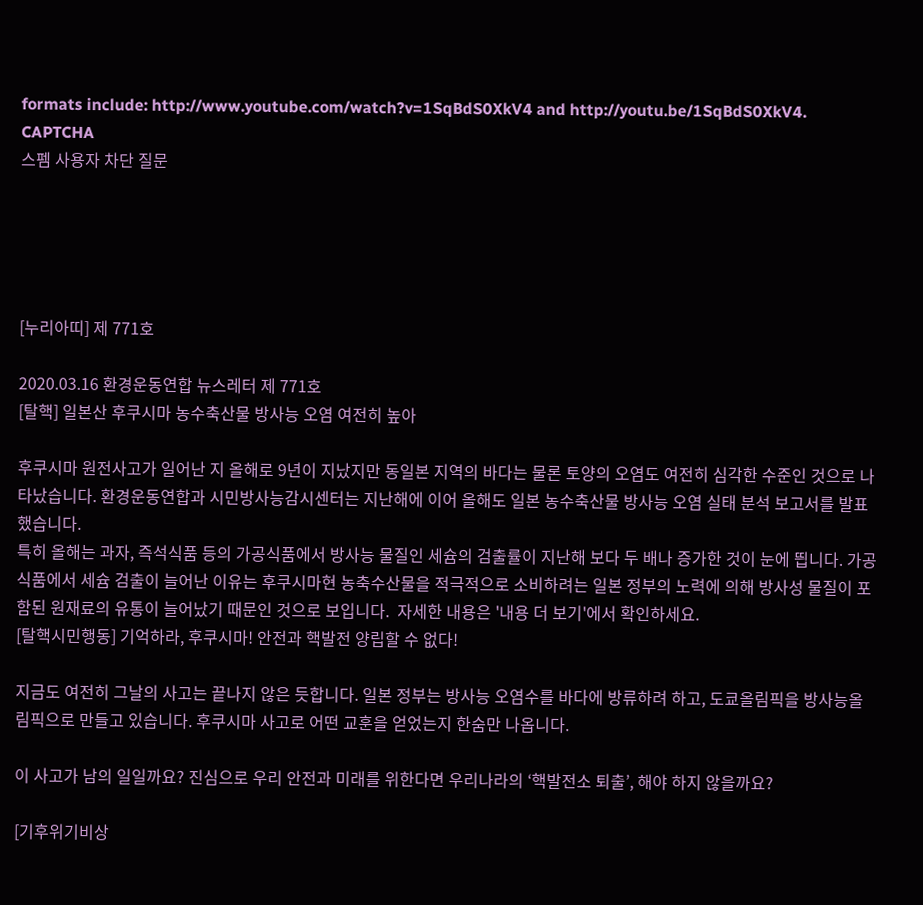formats include: http://www.youtube.com/watch?v=1SqBdS0XkV4 and http://youtu.be/1SqBdS0XkV4.
CAPTCHA
스펨 사용자 차단 질문





[누리아띠] 제 771호

2020.03.16 환경운동연합 뉴스레터 제 771호
[탈핵] 일본산 후쿠시마 농수축산물 방사능 오염 여전히 높아

후쿠시마 원전사고가 일어난 지 올해로 9년이 지났지만 동일본 지역의 바다는 물론 토양의 오염도 여전히 심각한 수준인 것으로 나타났습니다. 환경운동연합과 시민방사능감시센터는 지난해에 이어 올해도 일본 농수축산물 방사능 오염 실태 분석 보고서를 발표했습니다.
특히 올해는 과자, 즉석식품 등의 가공식품에서 방사능 물질인 세슘의 검출률이 지난해 보다 두 배나 증가한 것이 눈에 띕니다. 가공식품에서 세슘 검출이 늘어난 이유는 후쿠시마현 농축수산물을 적극적으로 소비하려는 일본 정부의 노력에 의해 방사성 물질이 포함된 원재료의 유통이 늘어났기 때문인 것으로 보입니다.  자세한 내용은 '내용 더 보기'에서 확인하세요.
[탈핵시민행동] 기억하라, 후쿠시마! 안전과 핵발전 양립할 수 없다!

지금도 여전히 그날의 사고는 끝나지 않은 듯합니다. 일본 정부는 방사능 오염수를 바다에 방류하려 하고, 도쿄올림픽을 방사능올림픽으로 만들고 있습니다. 후쿠시마 사고로 어떤 교훈을 얻었는지 한숨만 나옵니다.

이 사고가 남의 일일까요? 진심으로 우리 안전과 미래를 위한다면 우리나라의 ‘핵발전소 퇴출’, 해야 하지 않을까요?

[기후위기비상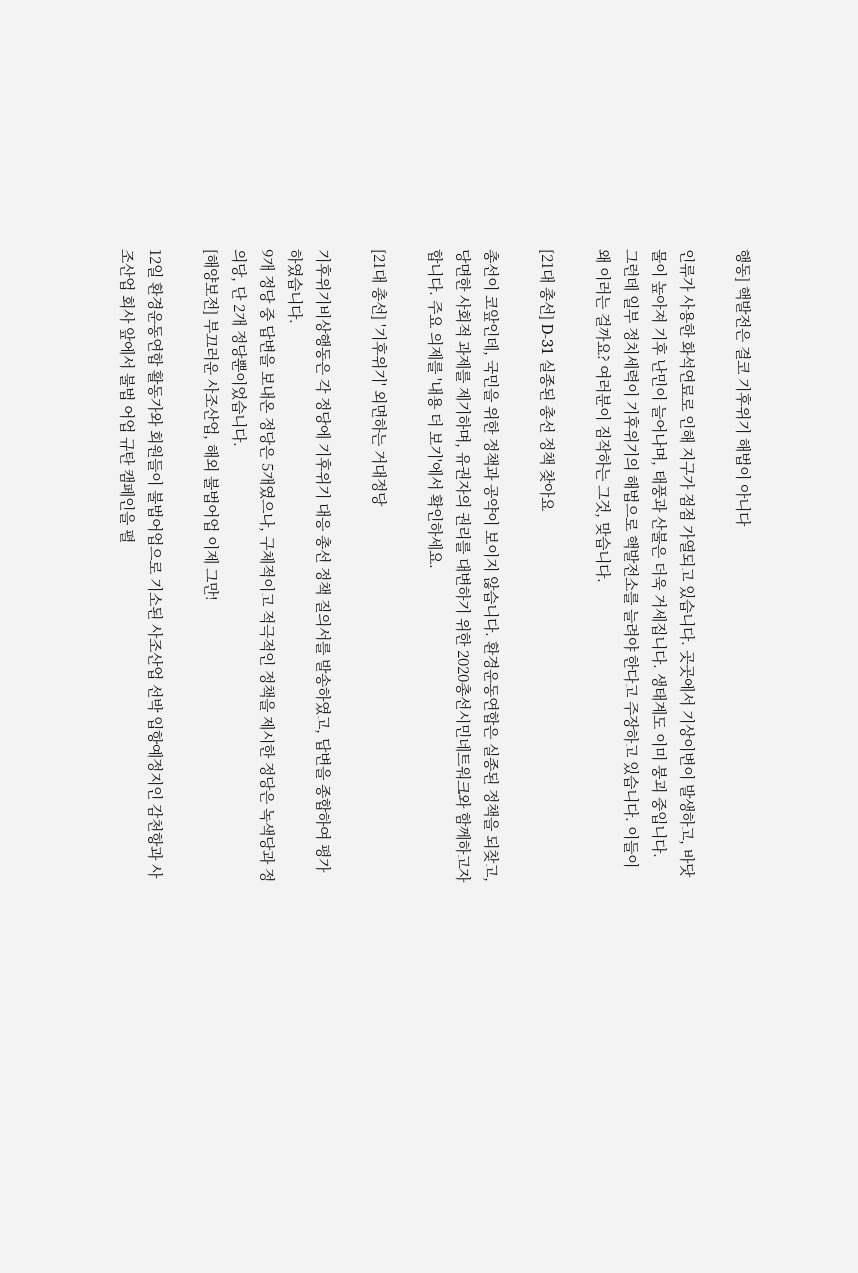행동] 핵발전은 결코 기후위기 해법이 아니다

인류가 사용한 화석연료로 인해 지구가 점점 가열되고 있습니다. 곳곳에서 기상이변이 발생하고, 바닷물이 높아져 기후 난민이 늘어나며, 태풍과 산불은 더욱 거세집니다. 생태계도 이미 붕괴 중입니다.
그런데 일부 정치세력이 기후위기의 해법으로 핵발전소를 늘려야 한다고 주장하고 있습니다. 이들이 왜 이러는 걸까요? 여러분이 짐작하는 그것, 맞습니다.

[21대 총선] D-31 실종된 총선 정책 찾아요

총선이 코앞인데, 국민을 위한 정책과 공약이 보이지 않습니다. 환경운동연합은 실종된 정책을 되찾고, 당면한 사회적 과제를 제기하며, 유권자의 권리를 대변하기 위한 2020총선시민네트워크와 함께하고자 합니다. 주요 의제를 '내용 더 보기'에서 확인하세요.

[21대 총선] '기후위기' 외면하는 거대정당

기후위기비상행동은 각 정당에 기후위기 대응 총선 정책 질의서를 발송하였고, 답변을 종합하여 평가하였습니다.
9개 정당 중 답변을 보내온 정당은 5개였으나, 구체적이고 적극적인 정책을 제시한 정당은 녹색당과 정의당, 단 2개 정당뿐이었습니다.
[해양보전] 부끄러운 사조산업, 해외 불법어업 이제 그만!

12일 환경운동연합 활동가와 회원들이 불법어업으로 기소된 사조산업 선박 입항예정지인 감천항과 사조산업 회사 앞에서 불법 어업 규탄 캠페인을 펼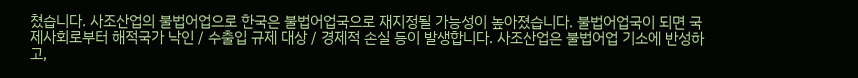쳤습니다. 사조산업의 불법어업으로 한국은 불법어업국으로 재지정될 가능성이 높아졌습니다. 불법어업국이 되면 국제사회로부터 해적국가 낙인 / 수출입 규제 대상 / 경제적 손실 등이 발생합니다. 사조산업은 불법어업 기소에 반성하고,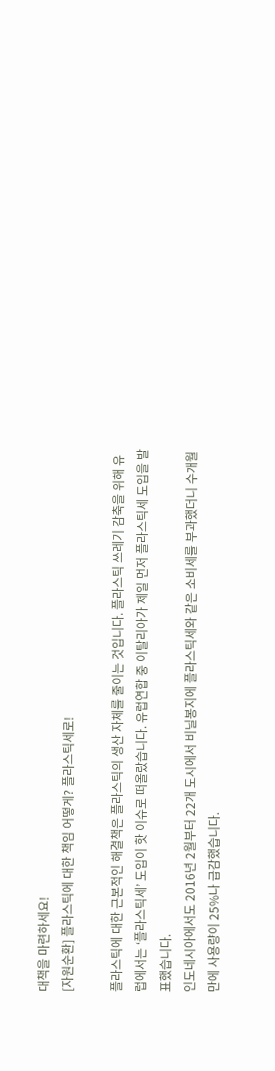대책을 마련하세요!
[자원순환] 플라스틱에 대한 책임 어떻게? 플라스틱세로!

플라스틱에 대한 근본적인 해결책은 플라스틱의 생산 자체를 줄이는 것입니다. 플라스틱 쓰레기 감축을 위해 유럽에서는 ‘플라스틱세’ 도입이 핫 이슈로 떠올랐습니다. 유럽연합 중 이탈리아가 제일 먼저 플라스틱세 도입을 발표했습니다.
인도네시아에서도 2016년 2월부터 22개 도시에서 비닐봉지에 플라스틱세와 같은 소비세를 부과했더니 수개월 만에 사용량이 25%나 급감했습니다.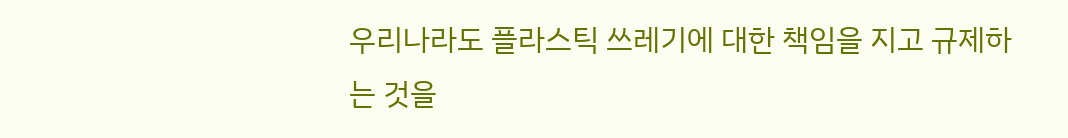우리나라도 플라스틱 쓰레기에 대한 책임을 지고 규제하는 것을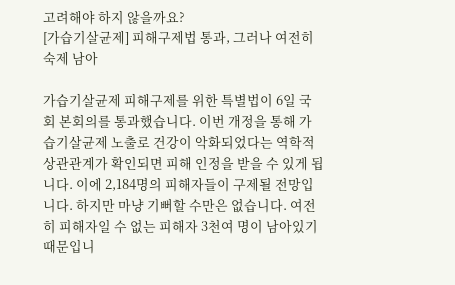고려해야 하지 않을까요?
[가습기살균제] 피해구제법 통과, 그러나 여전히 숙제 남아

가습기살균제 피해구제를 위한 특별법이 6일 국회 본회의를 통과했습니다. 이번 개정을 통해 가습기살균제 노출로 건강이 악화되었다는 역학적 상관관계가 확인되면 피해 인정을 받을 수 있게 됩니다. 이에 2,184명의 피해자들이 구제될 전망입니다. 하지만 마냥 기뻐할 수만은 없습니다. 여전히 피해자일 수 없는 피해자 3천여 명이 남아있기 때문입니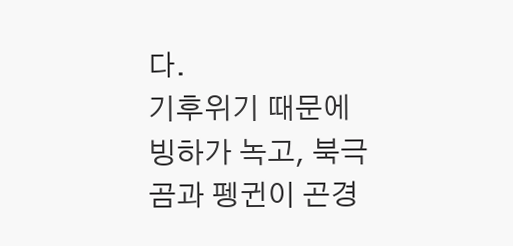다.
기후위기 때문에 빙하가 녹고, 북극곰과 펭귄이 곤경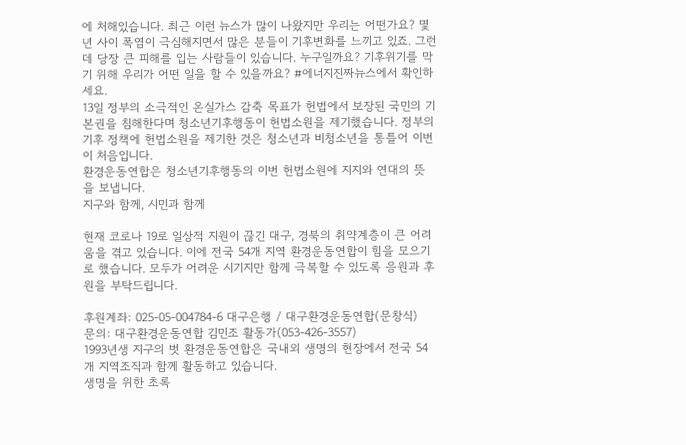에 처해있습니다. 최근 이런 뉴스가 많이 나왔지만 우리는 어떤가요? 몇 년 사이 폭염이 극심해지면서 많은 분들이 기후변화를 느끼고 있죠. 그런데 당장 큰 피해를 입는 사람들이 있습니다. 누구일까요? 기후위기를 막기 위해 우리가 어떤 일을 할 수 있을까요? #에너지진짜뉴스에서 확인하세요.
13일 정부의 소극적인 온실가스 감축 목표가 헌법에서 보장된 국민의 기본권을 침해한다며 청소년기후행동이 헌법소원을 제기했습니다. 정부의 기후 정책에 헌법소원을 제기한 것은 청소년과 비청소년을 통틀어 이번이 처음입니다.
환경운동연합은 청소년기후행동의 이번 헌법소원에 지지와 연대의 뜻을 보냅니다.
지구와 함께, 시민과 함께

현재 코로나 19로 일상적 지원이 끊긴 대구, 경북의 취약계층이 큰 어려움을 겪고 있습니다. 이에 전국 54개 지역 환경운동연합이 힘을 모으기로 했습니다. 모두가 어려운 시기지만 함께 극복할 수 있도록 응원과 후원을 부탁드립니다.

후원계좌: 025-05-004784-6 대구은행 / 대구환경운동연합(문창식)
문의: 대구환경운동연합 김민조 활동가(053-426-3557)
1993년생 지구의 벗 환경운동연합은 국내외 생명의 현장에서 전국 54개 지역조직과 함께 활동하고 있습니다.
생명을 위한 초록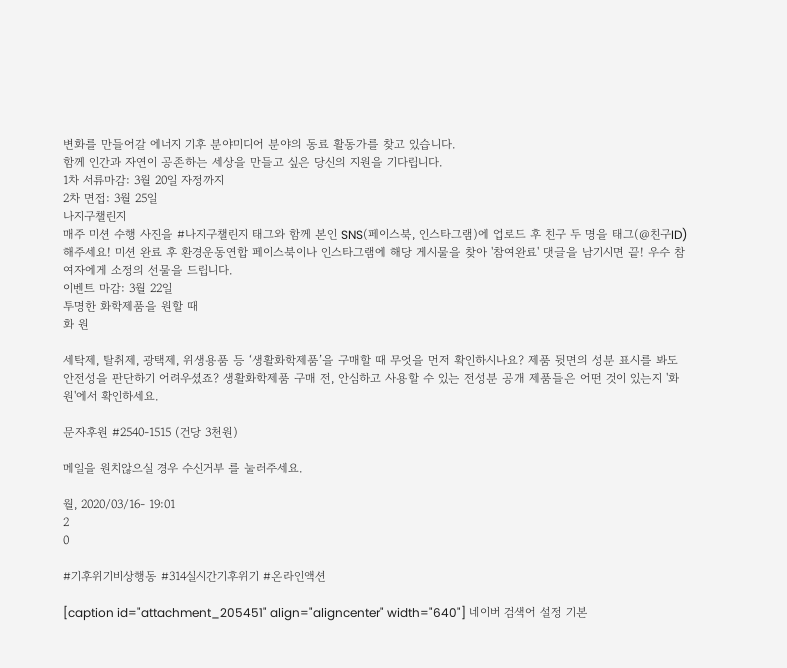변화를 만들어갈 에너지 기후 분야미디어 분야의 동료 활동가를 찾고 있습니다.
함께 인간과 자연이 공존하는 세상을 만들고 싶은 당신의 지원을 기다립니다.
1차 서류마감: 3월 20일 자정까지
2차 면접: 3월 25일
나지구챌린지
매주 미션 수행 사진을 #나지구챌린지 태그와 함께 본인 SNS(페이스북, 인스타그램)에 업로드 후 친구 두 명을 태그(@친구ID)해주세요! 미션 완료 후 환경운동연합 페이스북이나 인스타그램에 해당 게시물을 찾아 '참여완료' 댓글을 남기시면 끝! 우수 참여자에게 소정의 선물을 드립니다.
이벤트 마감: 3월 22일
투명한 화학제품을 원할 때
화 원

세탁제, 탈취제, 광택제, 위생용품 등 ‘생활화학제품’을 구매할 때 무엇을 먼저 확인하시나요? 제품 뒷면의 성분 표시를 봐도 안전성을 판단하기 어려우셨죠? 생활화학제품 구매 전, 안심하고 사용할 수 있는 전성분 공개 제품들은 어떤 것이 있는지 '화원'에서 확인하세요.

문자후원 #2540-1515 (건당 3천원)

메일을 원치않으실 경우 수신거부 를 눌러주세요.

월, 2020/03/16- 19:01
2
0

#기후위기비상행동 #314실시간기후위기 #온라인액션

[caption id="attachment_205451" align="aligncenter" width="640"] 네이버 검색어 설정 기본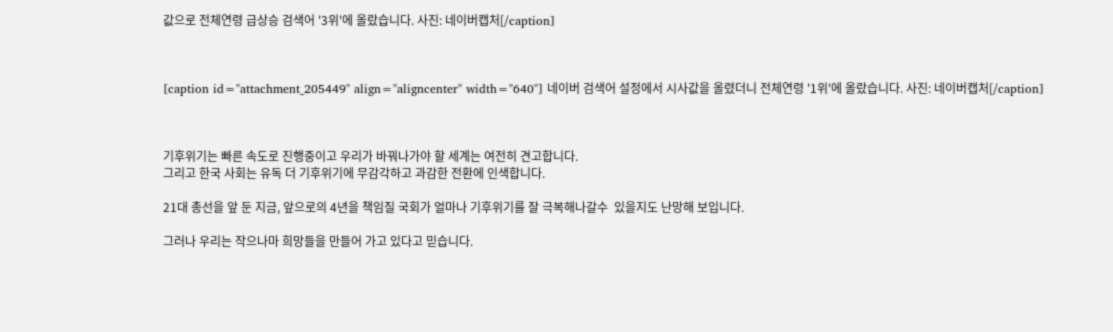값으로 전체연령 급상승 검색어 '3위'에 올랐습니다. 사진: 네이버캡처[/caption]



[caption id="attachment_205449" align="aligncenter" width="640"] 네이버 검색어 설정에서 시사값을 올렸더니 전체연령 '1위'에 올랐습니다. 사진: 네이버캡처[/caption]



기후위기는 빠른 속도로 진행중이고 우리가 바꿔나가야 할 세계는 여전히 견고합니다.
그리고 한국 사회는 유독 더 기후위기에 무감각하고 과감한 전환에 인색합니다.

21대 총선을 앞 둔 지금, 앞으로의 4년을 책임질 국회가 얼마나 기후위기를 잘 극복해나갈수  있을지도 난망해 보입니다.

그러나 우리는 작으나마 희망들을 만들어 가고 있다고 믿습니다.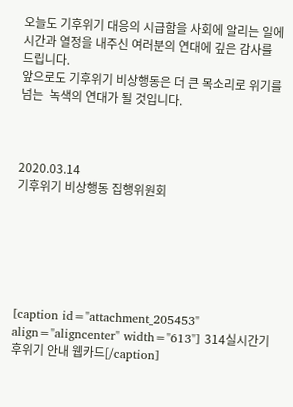오늘도 기후위기 대응의 시급함을 사회에 알리는 일에 시간과 열정을 내주신 여러분의 연대에 깊은 감사를 드립니다.
앞으로도 기후위기 비상행동은 더 큰 목소리로 위기를 넘는  녹색의 연대가 될 것입니다.



2020.03.14
기후위기 비상행동 집행위원회






[caption id="attachment_205453" align="aligncenter" width="613"] 314실시간기후위기 안내 웹카드[/caption]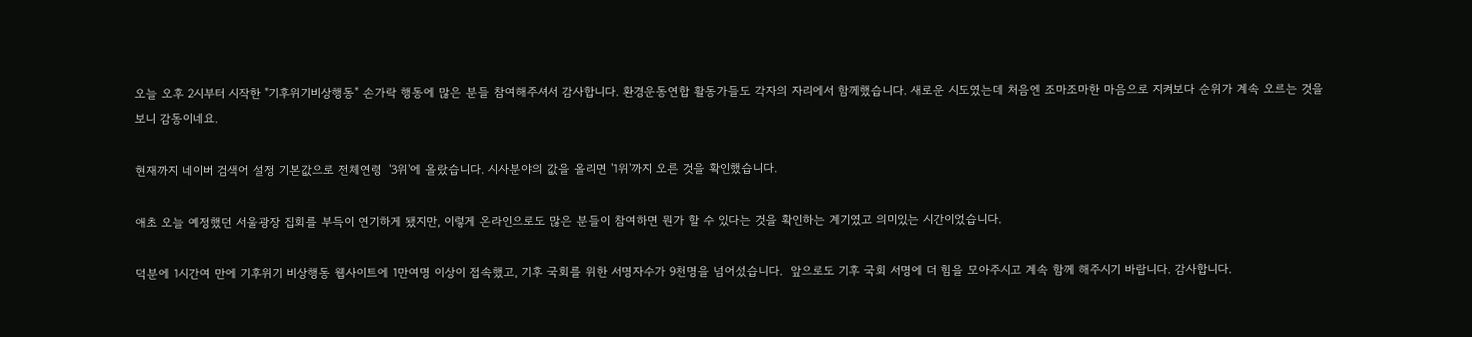오늘 오후 2시부터 시작한 "기후위기비상행동" 손가락 행동에 많은 분들 참여해주셔서 감사합니다. 환경운동연합 활동가들도 각자의 자리에서 함께했습니다. 새로운 시도였는데 처음엔 조마조마한 마음으로 지켜보다 순위가 계속 오르는 것을 보니 감동이네요.

현재까지 네이버 검색어 설정 기본값으로 전체연령  '3위'에 올랐습니다. 시사분야의 값을 올리면 '1위'까지 오른 것을 확인했습니다.

애초 오늘 예정했던 서울광장 집회를 부득이 연기하게 됐지만, 이렇게 온라인으로도 많은 분들이 참여하면 뭔가 할 수 있다는 것을 확인하는 계기였고 의미있는 시간이었습니다.

덕분에 1시간여 만에 기후위기 비상행동 웹사이트에 1만여명 이상이 접속했고, 기후 국회를 위한 서명자수가 9천명을 넘어섰습니다.  앞으로도 기후 국회 서명에 더 힘을 모아주시고 계속 함께 해주시기 바랍니다. 감사합니다.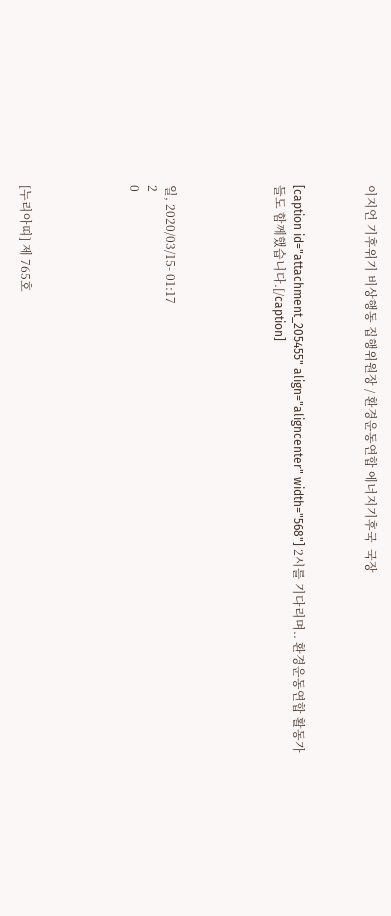이지언 기후위기 비상행동 집행위원장 / 환경운동연합 에너지기후국  국장



[caption id="attachment_205455" align="aligncenter" width="568"] 2시를 기다리며.. 환경운동연합 활동가들도 함께했습니다.[/caption]





일, 2020/03/15- 01:17
2
0





[누리아띠] 제 765호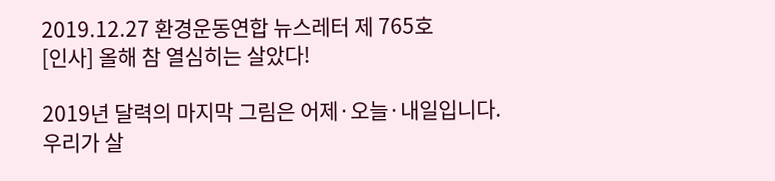2019.12.27 환경운동연합 뉴스레터 제 765호
[인사] 올해 참 열심히는 살았다!

2019년 달력의 마지막 그림은 어제·오늘·내일입니다.
우리가 살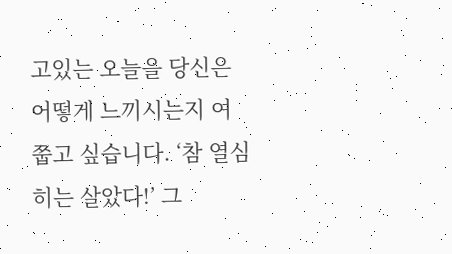고있는 오늘을 당신은 어떻게 느끼시는지 여쭙고 싶습니다. ‘참 열심히는 살았다!’ 그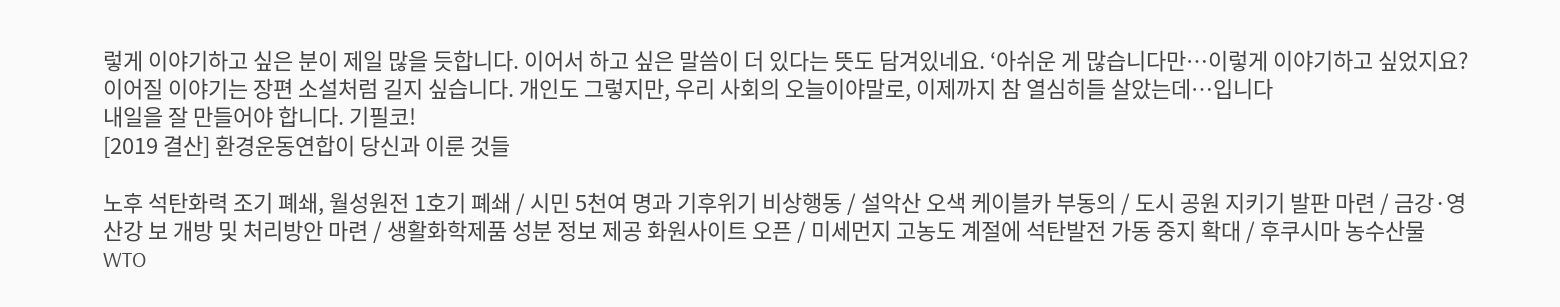렇게 이야기하고 싶은 분이 제일 많을 듯합니다. 이어서 하고 싶은 말씀이 더 있다는 뜻도 담겨있네요. ‘아쉬운 게 많습니다만…이렇게 이야기하고 싶었지요? 이어질 이야기는 장편 소설처럼 길지 싶습니다. 개인도 그렇지만, 우리 사회의 오늘이야말로, 이제까지 참 열심히들 살았는데…입니다
내일을 잘 만들어야 합니다. 기필코!
[2019 결산] 환경운동연합이 당신과 이룬 것들

노후 석탄화력 조기 폐쇄, 월성원전 1호기 폐쇄 / 시민 5천여 명과 기후위기 비상행동 / 설악산 오색 케이블카 부동의 / 도시 공원 지키기 발판 마련 / 금강·영산강 보 개방 및 처리방안 마련 / 생활화학제품 성분 정보 제공 화원사이트 오픈 / 미세먼지 고농도 계절에 석탄발전 가동 중지 확대 / 후쿠시마 농수산물 WTO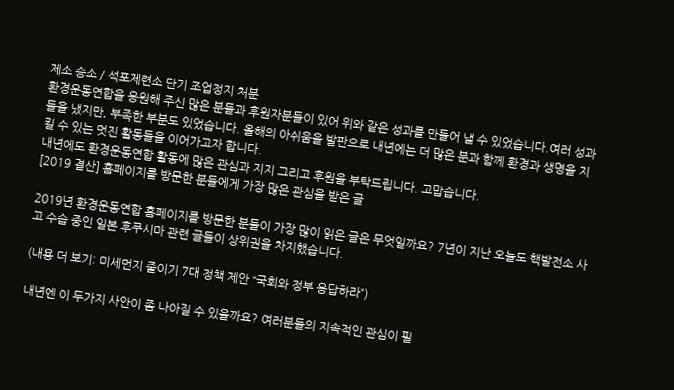제소 승소 / 석포제련소 단기 조업정지 처분
환경운동연합을 응원해 주신 많은 분들과 후원자분들이 있어 위와 같은 성과를 만들어 낼 수 있었습니다.여러 성과들을 냈지만, 부족한 부분도 있었습니다. 올해의 아쉬움을 발판으로 내년에는 더 많은 분과 함께 환경과 생명을 지킬 수 있는 멋진 활동들을 이어가고자 합니다.
내년에도 환경운동연합 활동에 많은 관심과 지지 그리고 후원을 부탁드립니다. 고맙습니다.
[2019 결산] 홈페이지를 방문한 분들에게 가장 많은 관심을 받은 글

2019년 환경운동연합 홈페이지를 방문한 분들이 가장 많이 읽은 글은 무엇일까요? 7년이 지난 오늘도 핵발전소 사고 수습 중인 일본 후쿠시마 관련 글들이 상위권을 차지했습니다.

(내용 더 보기: 미세먼지 줄이기 7대 정책 제안 “국회와 정부 응답하라”)

내년엔 이 두가지 사안이 좀 나아질 수 있을까요? 여러분들의 지속적인 관심이 필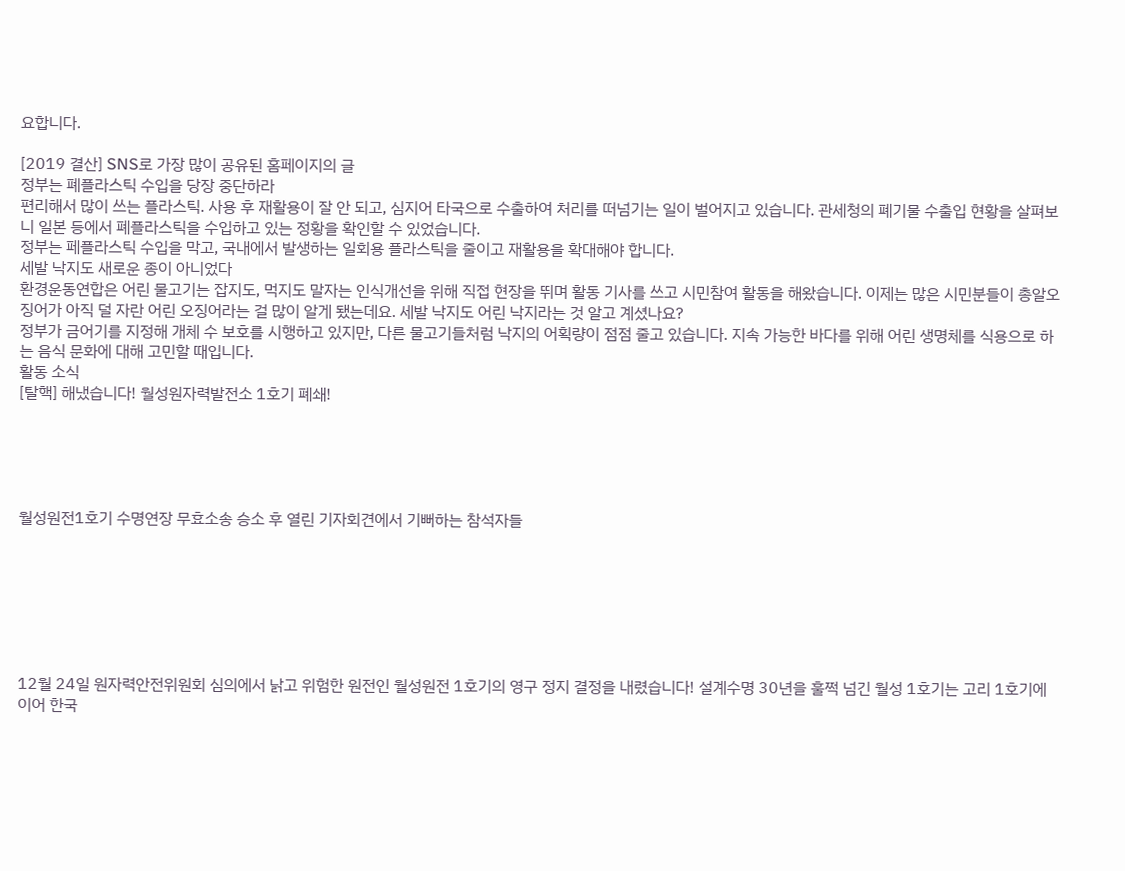요합니다.

[2019 결산] SNS로 가장 많이 공유된 홈페이지의 글
정부는 폐플라스틱 수입을 당장 중단하라
편리해서 많이 쓰는 플라스틱. 사용 후 재활용이 잘 안 되고, 심지어 타국으로 수출하여 처리를 떠넘기는 일이 벌어지고 있습니다. 관세청의 폐기물 수출입 현황을 살펴보니 일본 등에서 폐플라스틱을 수입하고 있는 정황을 확인할 수 있었습니다.
정부는 페플라스틱 수입을 막고, 국내에서 발생하는 일회용 플라스틱을 줄이고 재활용을 확대해야 합니다.
세발 낙지도 새로운 종이 아니었다
환경운동연합은 어린 물고기는 잡지도, 먹지도 말자는 인식개선을 위해 직접 현장을 뛰며 활동 기사를 쓰고 시민참여 활동을 해왔습니다. 이제는 많은 시민분들이 총알오징어가 아직 덜 자란 어린 오징어라는 걸 많이 알게 됐는데요. 세발 낙지도 어린 낙지라는 것 알고 계셨나요?
정부가 금어기를 지정해 개체 수 보호를 시행하고 있지만, 다른 물고기들처럼 낙지의 어획량이 점점 줄고 있습니다. 지속 가능한 바다를 위해 어린 생명체를 식용으로 하는 음식 문화에 대해 고민할 때입니다.
활동 소식
[탈핵] 해냈습니다! 월성원자력발전소 1호기 폐쇄!





월성원전1호기 수명연장 무효소송 승소 후 열린 기자회견에서 기뻐하는 참석자들







12월 24일 원자력안전위원회 심의에서 낡고 위험한 원전인 월성원전 1호기의 영구 정지 결정을 내렸습니다! 설계수명 30년을 훌쩍 넘긴 월성 1호기는 고리 1호기에 이어 한국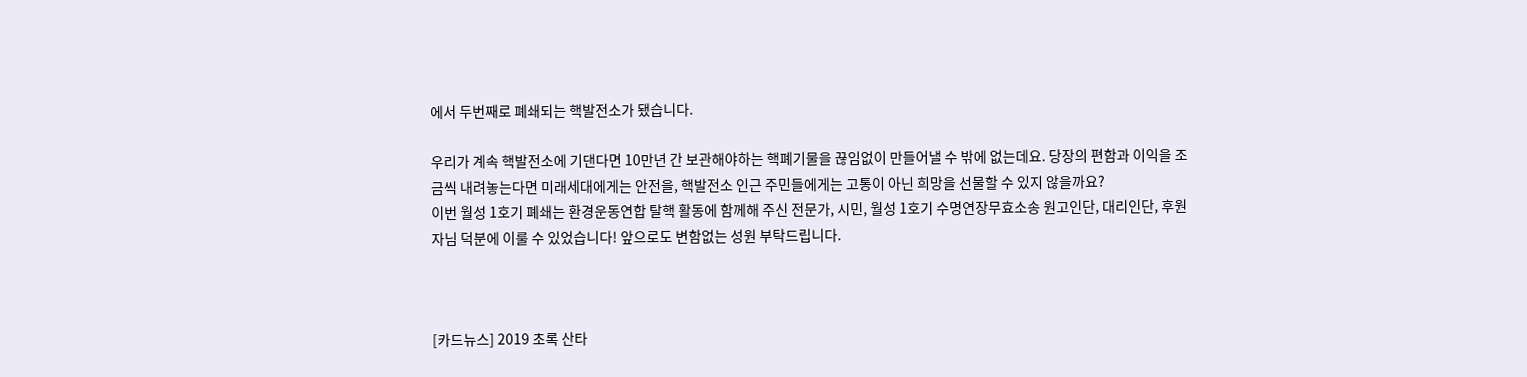에서 두번째로 폐쇄되는 핵발전소가 됐습니다.

우리가 계속 핵발전소에 기댄다면 10만년 간 보관해야하는 핵폐기물을 끊임없이 만들어낼 수 밖에 없는데요. 당장의 편함과 이익을 조금씩 내려놓는다면 미래세대에게는 안전을, 핵발전소 인근 주민들에게는 고통이 아닌 희망을 선물할 수 있지 않을까요?
이번 월성 1호기 폐쇄는 환경운동연합 탈핵 활동에 함께해 주신 전문가, 시민, 월성 1호기 수명연장무효소송 원고인단, 대리인단, 후원자님 덕분에 이룰 수 있었습니다! 앞으로도 변함없는 성원 부탁드립니다.



[카드뉴스] 2019 초록 산타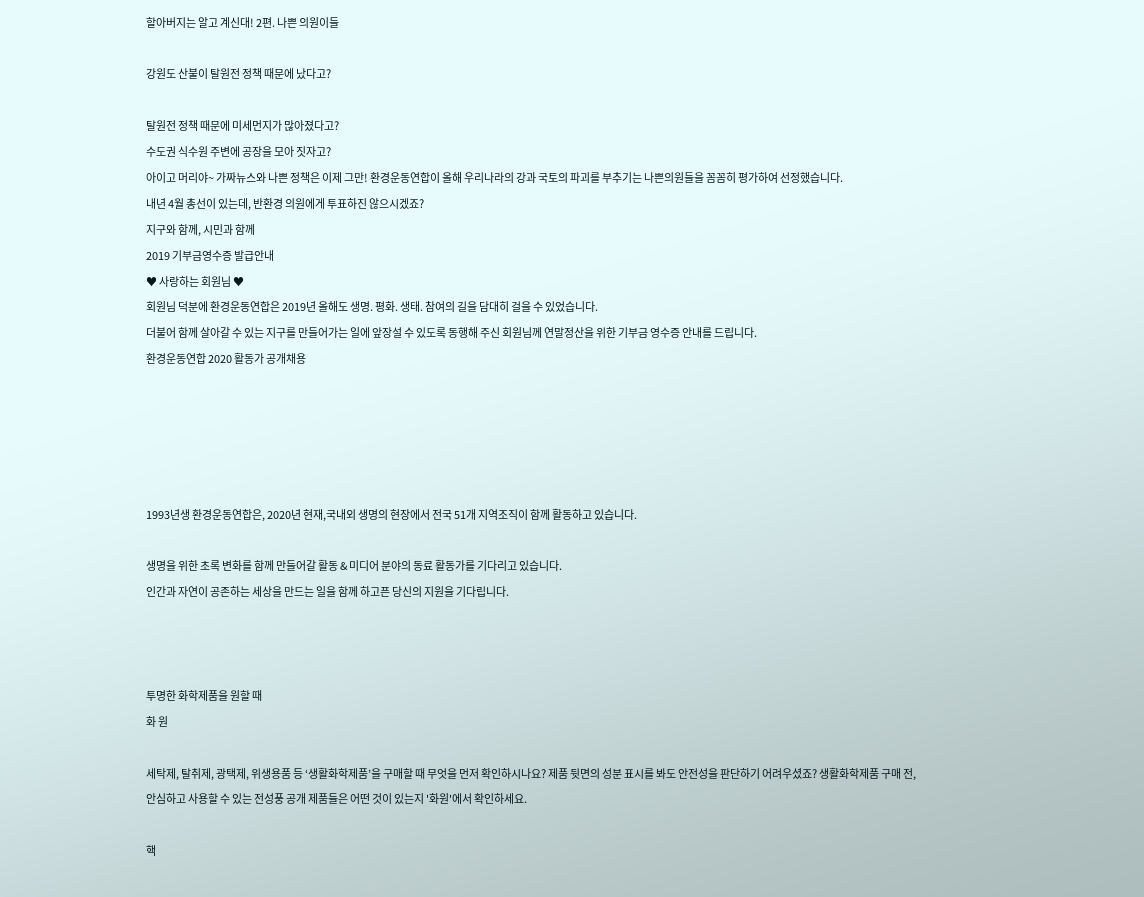할아버지는 알고 계신대! 2편. 나쁜 의원이들

강원도 산불이 탈원전 정책 때문에 났다고?

탈원전 정책 때문에 미세먼지가 많아졌다고?
수도권 식수원 주변에 공장을 모아 짓자고?
아이고 머리야~ 가짜뉴스와 나쁜 정책은 이제 그만! 환경운동연합이 올해 우리나라의 강과 국토의 파괴를 부추기는 나쁜의원들을 꼼꼼히 평가하여 선정했습니다.
내년 4월 총선이 있는데, 반환경 의원에게 투표하진 않으시겠죠?
지구와 함께, 시민과 함께
2019 기부금영수증 발급안내
♥ 사랑하는 회원님 ♥
회원님 덕분에 환경운동연합은 2019년 올해도 생명. 평화. 생태. 참여의 길을 담대히 걸을 수 있었습니다.
더불어 함께 살아갈 수 있는 지구를 만들어가는 일에 앞장설 수 있도록 동행해 주신 회원님께 연말정산을 위한 기부금 영수증 안내를 드립니다.
환경운동연합 2020 활동가 공개채용





1993년생 환경운동연합은, 2020년 현재,국내외 생명의 현장에서 전국 51개 지역조직이 함께 활동하고 있습니다.

생명을 위한 초록 변화를 함께 만들어갈 활동 & 미디어 분야의 동료 활동가를 기다리고 있습니다.
인간과 자연이 공존하는 세상을 만드는 일을 함께 하고픈 당신의 지원을 기다립니다.



투명한 화학제품을 원할 때
화 원

세탁제, 탈취제, 광택제, 위생용품 등 ‘생활화학제품’을 구매할 때 무엇을 먼저 확인하시나요? 제품 뒷면의 성분 표시를 봐도 안전성을 판단하기 어려우셨죠? 생활화학제품 구매 전, 안심하고 사용할 수 있는 전성풍 공개 제품들은 어떤 것이 있는지 '화원'에서 확인하세요.

핵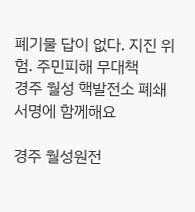폐기물 답이 없다. 지진 위험. 주민피해 무대책
경주 월성 핵발전소 폐쇄 서명에 함께해요

경주 월성원전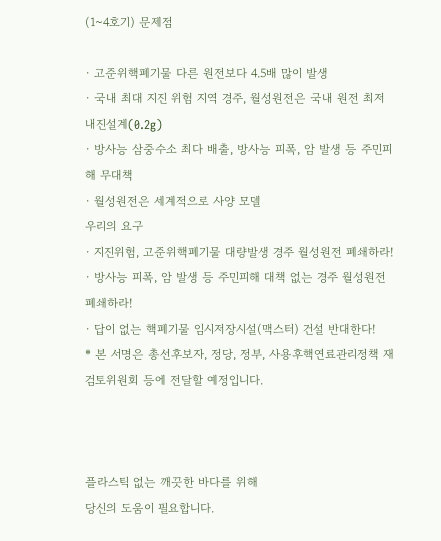(1~4호기) 문제점

· 고준위핵폐기물 다른 원전보다 4.5배 많이 발생
· 국내 최대 지진 위험 지역 경주, 월성원전은 국내 원전 최저 내진설계(0.2g)
· 방사능 삼중수소 최다 배출, 방사능 피폭, 암 발생 등 주민피해 무대책
· 월성원전은 세계적으로 사양 모델
우리의 요구
· 지진위험, 고준위핵폐기물 대량발생 경주 월성원전 폐쇄하라!
· 방사능 피폭, 암 발생 등 주민피해 대책 없는 경주 월성원전 폐쇄하라!
· 답이 없는 핵폐기물 임시저장시설(맥스터) 건설 반대한다!
* 본 서명은 총선후보자, 정당, 정부, 사용후핵연료관리정책 재검토위원회 등에 전달할 예정입니다.



플라스틱 없는 깨끗한 바다를 위해
당신의 도움이 필요합니다.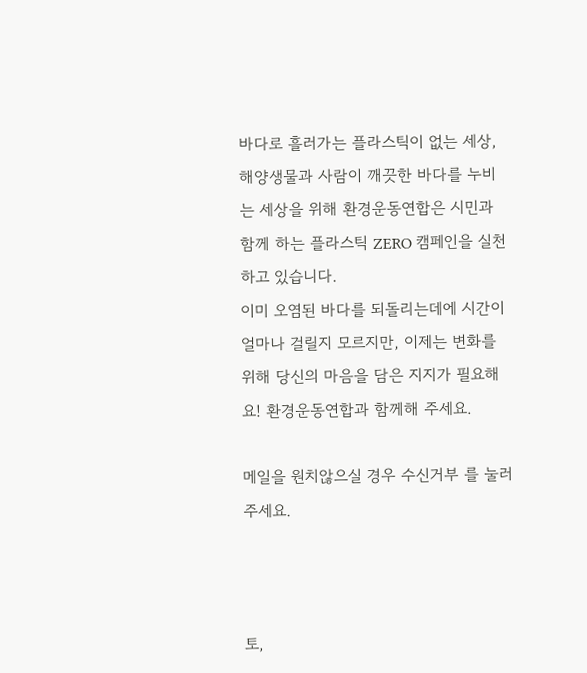바다로 흘러가는 플라스틱이 없는 세상, 해양생물과 사람이 깨끗한 바다를 누비는 세상을 위해 환경운동연합은 시민과 함께 하는 플라스틱 ZERO 캠페인을 실천하고 있습니다.
이미 오염된 바다를 되돌리는데에 시간이 얼마나 걸릴지 모르지만, 이제는 변화를 위해 당신의 마음을 담은 지지가 필요해요! 환경운동연합과 함께해 주세요.

메일을 원치않으실 경우 수신거부 를 눌러주세요.



토,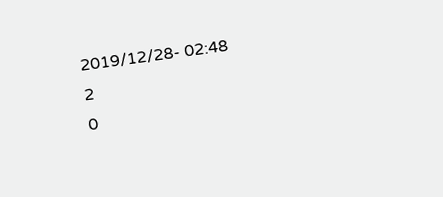2019/12/28- 02:48
2
0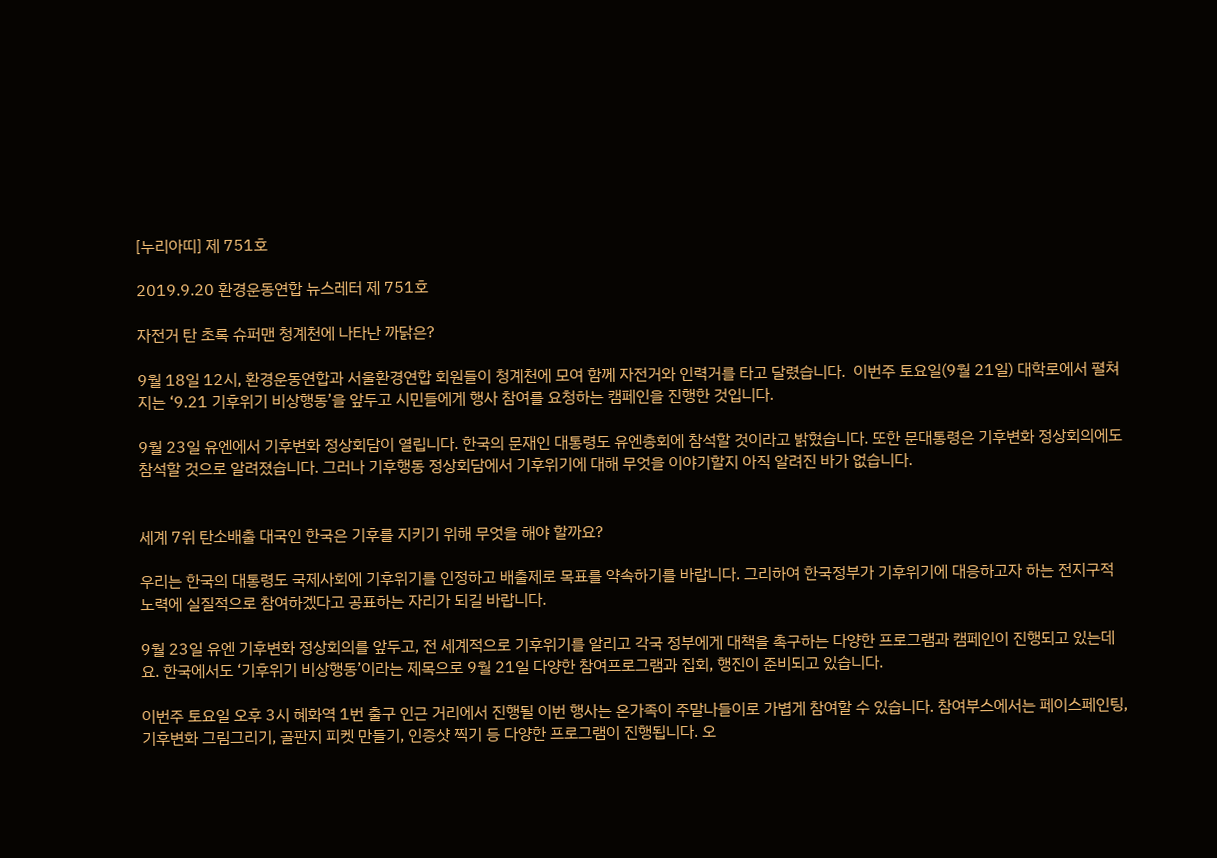[누리아띠] 제 751호

2019.9.20 환경운동연합 뉴스레터 제 751호

자전거 탄 초록 슈퍼맨 청계천에 나타난 까닭은?

9월 18일 12시, 환경운동연합과 서울환경연합 회원들이 청계천에 모여 함께 자전거와 인력거를 타고 달렸습니다.  이번주 토요일(9월 21일) 대학로에서 펼쳐지는 ‘9.21 기후위기 비상행동’을 앞두고 시민들에게 행사 참여를 요청하는 캠페인을 진행한 것입니다.

9월 23일 유엔에서 기후변화 정상회담이 열립니다. 한국의 문재인 대통령도 유엔총회에 참석할 것이라고 밝혔습니다. 또한 문대통령은 기후변화 정상회의에도 참석할 것으로 알려졌습니다. 그러나 기후행동 정상회담에서 기후위기에 대해 무엇을 이야기할지 아직 알려진 바가 없습니다.


세계 7위 탄소배출 대국인 한국은 기후를 지키기 위해 무엇을 해야 할까요?

우리는 한국의 대통령도 국제사회에 기후위기를 인정하고 배출제로 목표를 약속하기를 바랍니다. 그리하여 한국정부가 기후위기에 대응하고자 하는 전지구적 노력에 실질적으로 참여하겠다고 공표하는 자리가 되길 바랍니다.

9월 23일 유엔 기후변화 정상회의를 앞두고, 전 세계적으로 기후위기를 알리고 각국 정부에게 대책을 촉구하는 다양한 프로그램과 캠페인이 진행되고 있는데요. 한국에서도 ‘기후위기 비상행동’이라는 제목으로 9월 21일 다양한 참여프로그램과 집회, 행진이 준비되고 있습니다.

이번주 토요일 오후 3시 혜화역 1번 출구 인근 거리에서 진행될 이번 행사는 온가족이 주말나들이로 가볍게 참여할 수 있습니다. 참여부스에서는 페이스페인팅, 기후변화 그림그리기, 골판지 피켓 만들기, 인증샷 찍기 등 다양한 프로그램이 진행됩니다. 오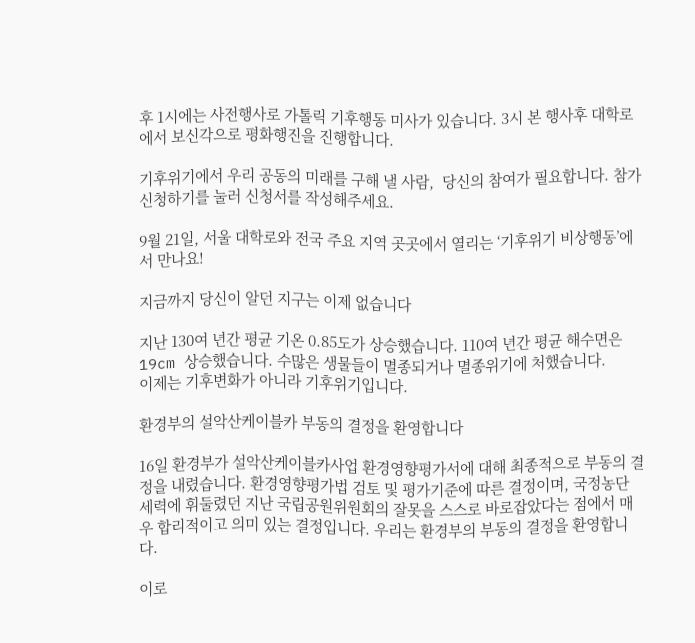후 1시에는 사전행사로 가톨릭 기후행동 미사가 있습니다. 3시 본 행사후 대학로에서 보신각으로 평화행진을 진행합니다.

기후위기에서 우리 공동의 미래를 구해 낼 사람,  당신의 참여가 필요합니다. 참가 신청하기를 눌러 신청서를 작성해주세요.

9월 21일, 서울 대학로와 전국 주요 지역 곳곳에서 열리는 ‘기후위기 비상행동’에서 만나요!

지금까지 당신이 알던 지구는 이제 없습니다

지난 130여 년간 평균 기온 0.85도가 상승했습니다. 110여 년간 평균 해수면은 19cm 상승했습니다. 수많은 생물들이 멸종되거나 멸종위기에 처했습니다.
이제는 기후변화가 아니라 기후위기입니다.

환경부의 설악산케이블카 부동의 결정을 환영합니다

16일 환경부가 설악산케이블카사업 환경영향평가서에 대해 최종적으로 부동의 결정을 내렸습니다. 환경영향평가법 검토 및 평가기준에 따른 결정이며, 국정농단 세력에 휘둘렸던 지난 국립공원위원회의 잘못을 스스로 바로잡았다는 점에서 매우 합리적이고 의미 있는 결정입니다. 우리는 환경부의 부동의 결정을 환영합니다.

이로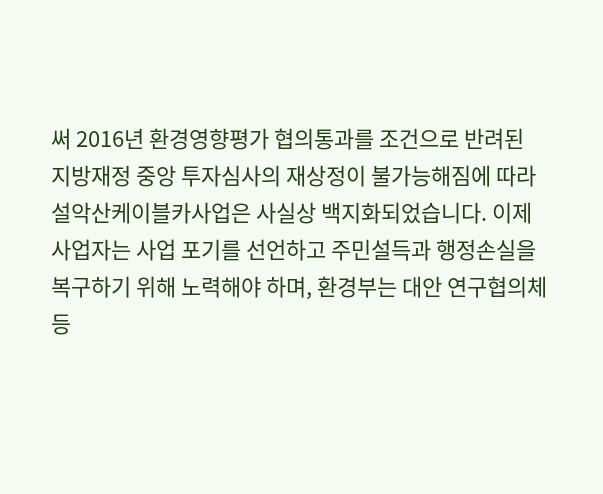써 2016년 환경영향평가 협의통과를 조건으로 반려된 지방재정 중앙 투자심사의 재상정이 불가능해짐에 따라 설악산케이블카사업은 사실상 백지화되었습니다. 이제 사업자는 사업 포기를 선언하고 주민설득과 행정손실을 복구하기 위해 노력해야 하며, 환경부는 대안 연구협의체 등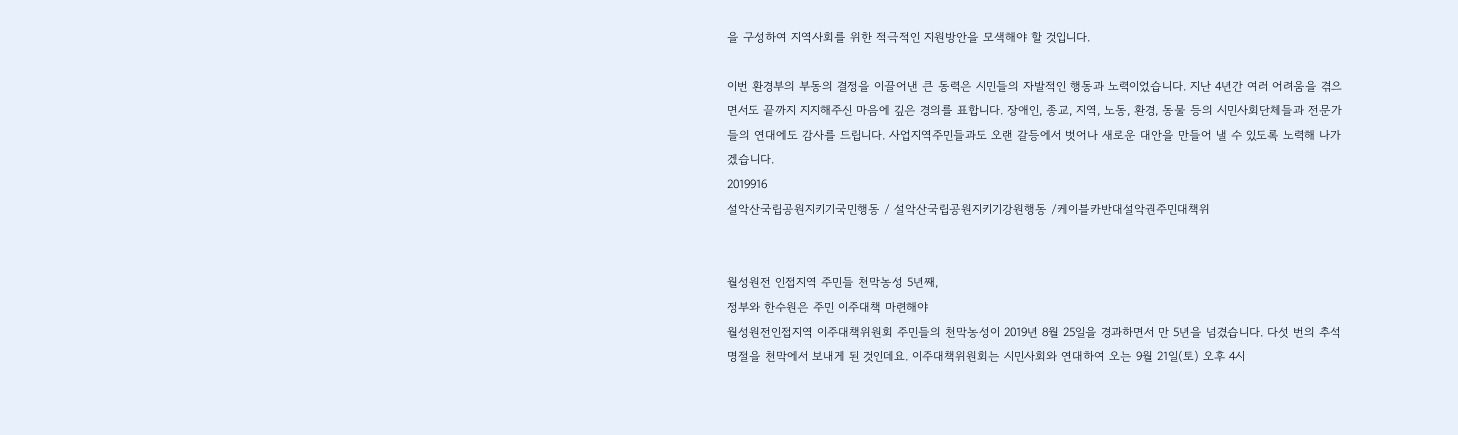을 구성하여 지역사회를 위한 적극적인 지원방안을 모색해야 할 것입니다.

이번 환경부의 부동의 결정을 이끌어낸 큰 동력은 시민들의 자발적인 행동과 노력이었습니다. 지난 4년간 여러 어려움을 겪으면서도 끝까지 지지해주신 마음에 깊은 경의를 표합니다. 장애인, 종교, 지역, 노동, 환경, 동물 등의 시민사회단체들과 전문가들의 연대에도 감사를 드립니다. 사업지역주민들과도 오랜 갈등에서 벗어나 새로운 대안을 만들어 낼 수 있도록 노력해 나가겠습니다.
2019916
설악산국립공원지키기국민행동 / 설악산국립공원지키기강원행동 /케이블카반대설악권주민대책위


월성원전 인접지역 주민들 천막농성 5년째,
정부와 한수원은 주민 이주대책 마련해야
월성원전인접지역 이주대책위원회 주민들의 천막농성이 2019년 8월 25일을 경과하면서 만 5년을 넘겼습니다. 다섯 번의 추석명절을 천막에서 보내게 된 것인데요. 이주대책위원회는 시민사회와 연대하여 오는 9월 21일(토) 오후 4시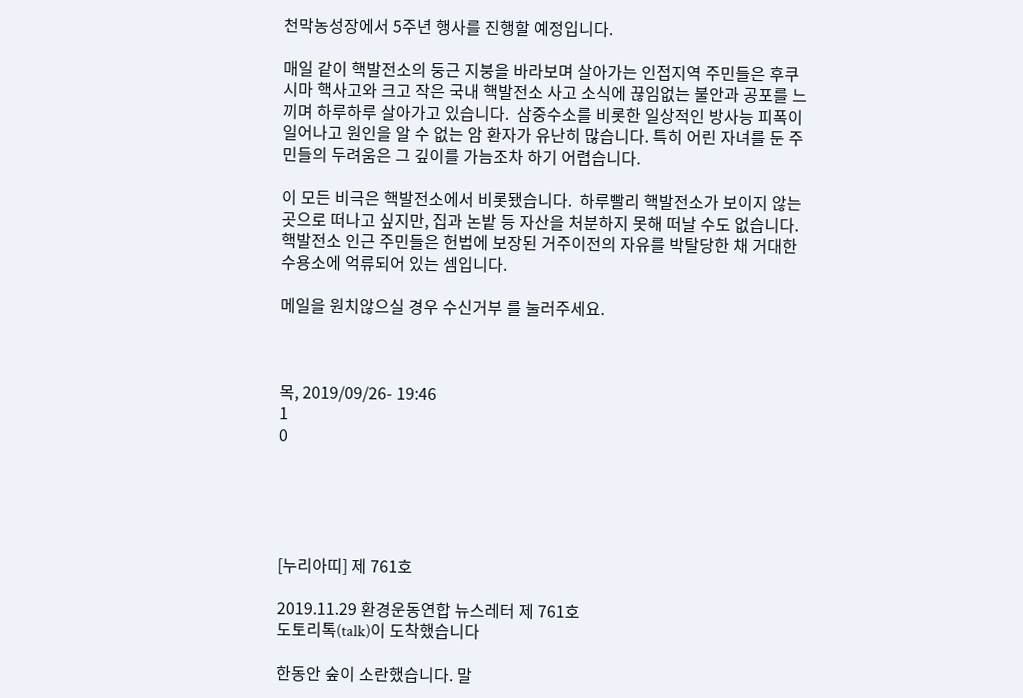천막농성장에서 5주년 행사를 진행할 예정입니다.

매일 같이 핵발전소의 둥근 지붕을 바라보며 살아가는 인접지역 주민들은 후쿠시마 핵사고와 크고 작은 국내 핵발전소 사고 소식에 끊임없는 불안과 공포를 느끼며 하루하루 살아가고 있습니다.  삼중수소를 비롯한 일상적인 방사능 피폭이 일어나고 원인을 알 수 없는 암 환자가 유난히 많습니다. 특히 어린 자녀를 둔 주민들의 두려움은 그 깊이를 가늠조차 하기 어렵습니다.

이 모든 비극은 핵발전소에서 비롯됐습니다.  하루빨리 핵발전소가 보이지 않는 곳으로 떠나고 싶지만, 집과 논밭 등 자산을 처분하지 못해 떠날 수도 없습니다.  핵발전소 인근 주민들은 헌법에 보장된 거주이전의 자유를 박탈당한 채 거대한 수용소에 억류되어 있는 셈입니다.

메일을 원치않으실 경우 수신거부 를 눌러주세요.



목, 2019/09/26- 19:46
1
0





[누리아띠] 제 761호

2019.11.29 환경운동연합 뉴스레터 제 761호
도토리톡(talk)이 도착했습니다

한동안 숲이 소란했습니다. 말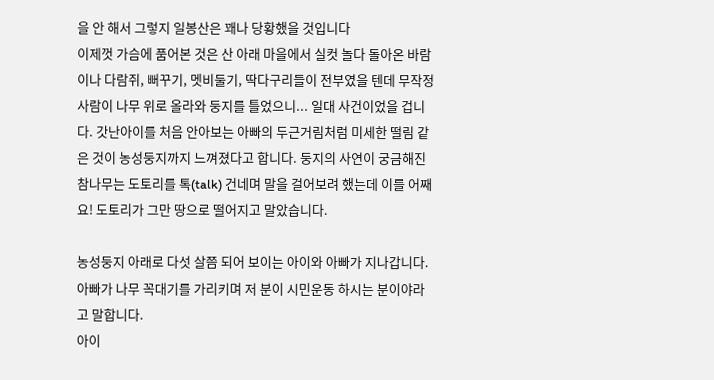을 안 해서 그렇지 일봉산은 꽤나 당황했을 것입니다
이제껏 가슴에 품어본 것은 산 아래 마을에서 실컷 놀다 돌아온 바람이나 다람쥐, 뻐꾸기, 멧비둘기, 딱다구리들이 전부였을 텐데 무작정 사람이 나무 위로 올라와 둥지를 틀었으니... 일대 사건이었을 겁니다. 갓난아이를 처음 안아보는 아빠의 두근거림처럼 미세한 떨림 같은 것이 농성둥지까지 느껴졌다고 합니다. 둥지의 사연이 궁금해진 참나무는 도토리를 톡(talk) 건네며 말을 걸어보려 했는데 이를 어째요! 도토리가 그만 땅으로 떨어지고 말았습니다.

농성둥지 아래로 다섯 살쯤 되어 보이는 아이와 아빠가 지나갑니다. 아빠가 나무 꼭대기를 가리키며 저 분이 시민운동 하시는 분이야라고 말합니다.
아이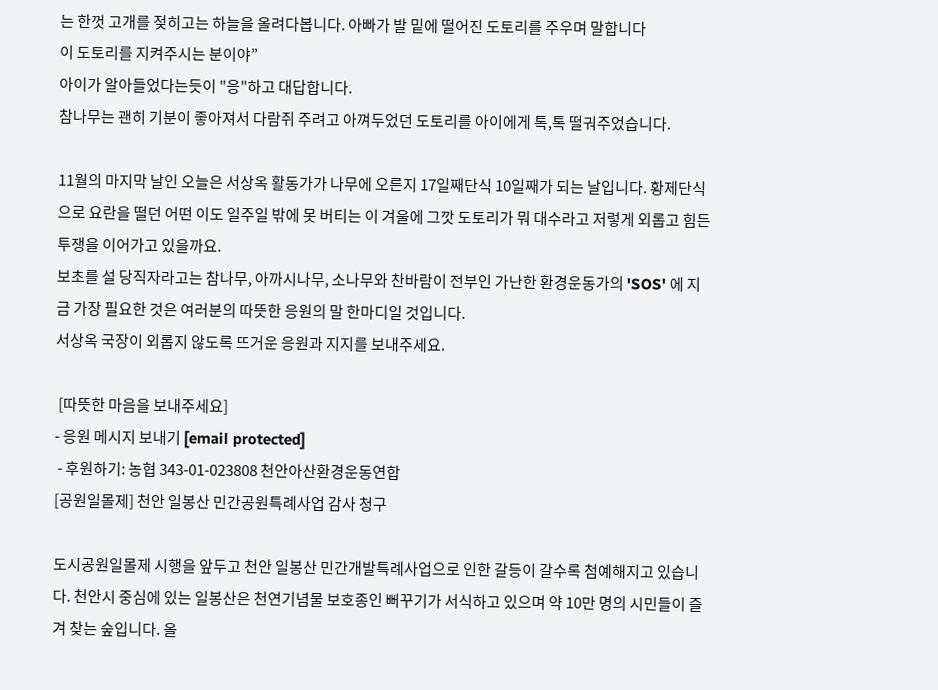는 한껏 고개를 젖히고는 하늘을 올려다봅니다. 아빠가 발 밑에 떨어진 도토리를 주우며 말합니다
이 도토리를 지켜주시는 분이야”
아이가 알아들었다는듯이 "응"하고 대답합니다.
참나무는 괜히 기분이 좋아져서 다람쥐 주려고 아껴두었던 도토리를 아이에게 톡,톡 떨궈주었습니다.

11월의 마지막 날인 오늘은 서상옥 활동가가 나무에 오른지 17일째단식 10일째가 되는 날입니다. 황제단식으로 요란을 떨던 어떤 이도 일주일 밖에 못 버티는 이 겨울에 그깟 도토리가 뭐 대수라고 저렇게 외롭고 힘든 투쟁을 이어가고 있을까요.
보초를 설 당직자라고는 참나무, 아까시나무, 소나무와 찬바람이 전부인 가난한 환경운동가의 'SOS' 에 지금 가장 필요한 것은 여러분의 따뜻한 응원의 말 한마디일 것입니다.
서상옥 국장이 외롭지 않도록 뜨거운 응원과 지지를 보내주세요.

 [따뜻한 마음을 보내주세요]
- 응원 메시지 보내기 [email protected]
 - 후원하기: 농협 343-01-023808 천안아산환경운동연합
[공원일몰제] 천안 일봉산 민간공원특례사업 감사 청구

도시공원일몰제 시행을 앞두고 천안 일봉산 민간개발특례사업으로 인한 갈등이 갈수록 첨예해지고 있습니다. 천안시 중심에 있는 일봉산은 천연기념물 보호종인 뻐꾸기가 서식하고 있으며 약 10만 명의 시민들이 즐겨 찾는 숲입니다. 올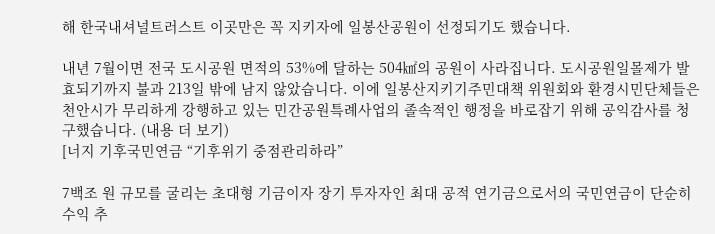해 한국내셔널트러스트 이곳만은 꼭 지키자에 일봉산공원이 선정되기도 했습니다.

내년 7월이면 전국 도시공원 면적의 53%에 달하는 504㎢의 공원이 사라집니다. 도시공원일몰제가 발효되기까지 불과 213일 밖에 남지 않았습니다. 이에 일봉산지키기주민대책 위원회와 환경시민단체들은 천안시가 무리하게 강행하고 있는 민간공원특례사업의 졸속적인 행정을 바로잡기 위해 공익감사를 청구했습니다. (내용 더 보기)
[너지 기후국민연금 “기후위기 중점관리하라”

7백조 원 규모를 굴리는 초대형 기금이자 장기 투자자인 최대 공적 연기금으로서의 국민연금이 단순히 수익 추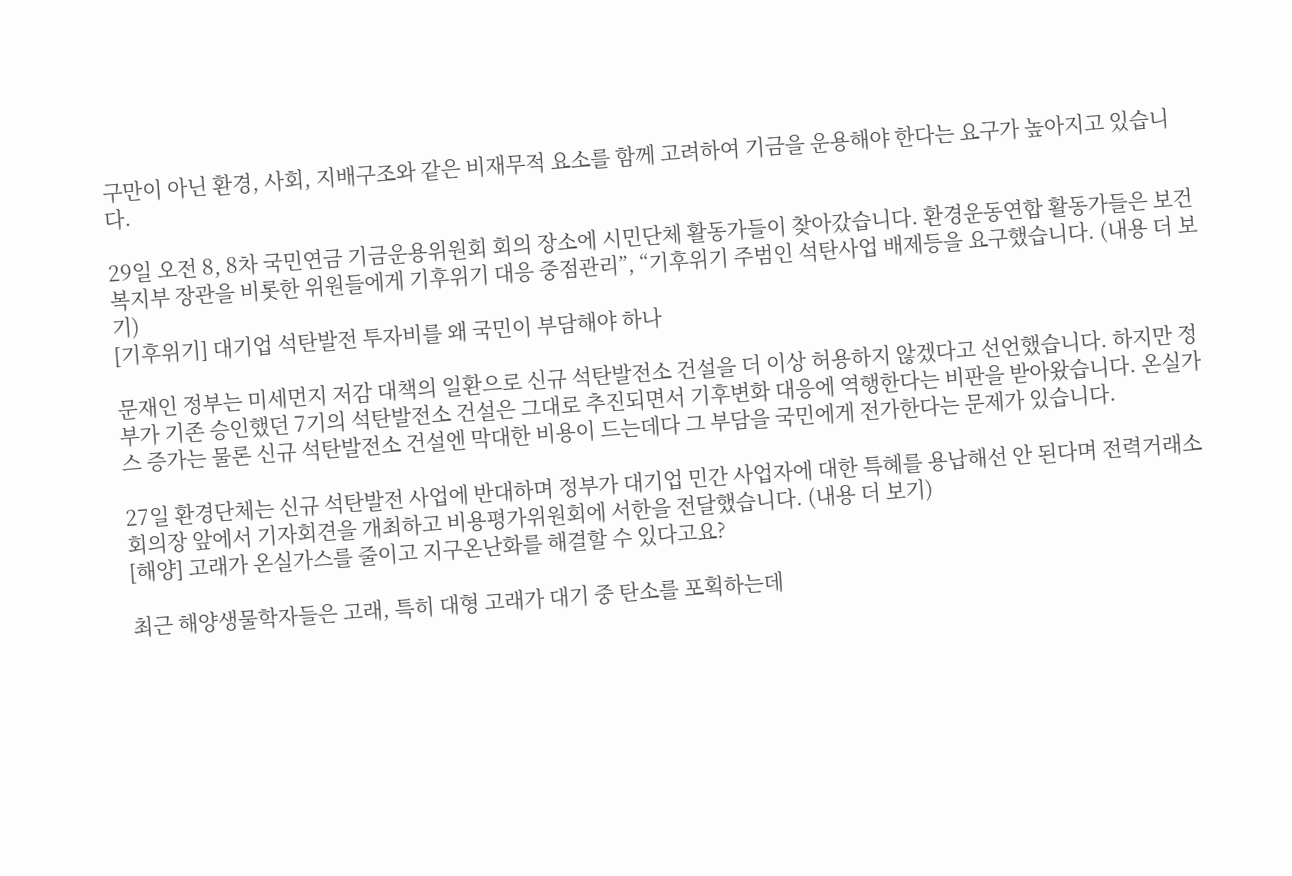구만이 아닌 환경, 사회, 지배구조와 같은 비재무적 요소를 함께 고려하여 기금을 운용해야 한다는 요구가 높아지고 있습니다.

29일 오전 8, 8차 국민연금 기금운용위원회 회의 장소에 시민단체 활동가들이 찾아갔습니다. 환경운동연합 활동가들은 보건복지부 장관을 비롯한 위원들에게 기후위기 대응 중점관리”, “기후위기 주범인 석탄사업 배제등을 요구했습니다. (내용 더 보기)
[기후위기] 대기업 석탄발전 투자비를 왜 국민이 부담해야 하나

문재인 정부는 미세먼지 저감 대책의 일환으로 신규 석탄발전소 건설을 더 이상 허용하지 않겠다고 선언했습니다. 하지만 정부가 기존 승인했던 7기의 석탄발전소 건설은 그대로 추진되면서 기후변화 대응에 역행한다는 비판을 받아왔습니다. 온실가스 증가는 물론 신규 석탄발전소 건설엔 막대한 비용이 드는데다 그 부담을 국민에게 전가한다는 문제가 있습니다.

27일 환경단체는 신규 석탄발전 사업에 반대하며 정부가 대기업 민간 사업자에 대한 특혜를 용납해선 안 된다며 전력거래소 회의장 앞에서 기자회견을 개최하고 비용평가위원회에 서한을 전달했습니다. (내용 더 보기)
[해양] 고래가 온실가스를 줄이고 지구온난화를 해결할 수 있다고요?

최근 해양생물학자들은 고래, 특히 대형 고래가 대기 중 탄소를 포획하는데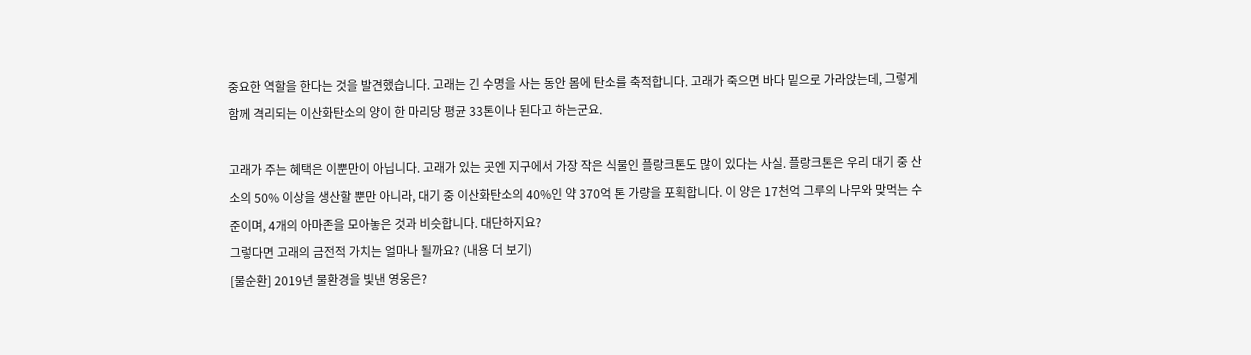중요한 역할을 한다는 것을 발견했습니다. 고래는 긴 수명을 사는 동안 몸에 탄소를 축적합니다. 고래가 죽으면 바다 밑으로 가라앉는데, 그렇게 함께 격리되는 이산화탄소의 양이 한 마리당 평균 33톤이나 된다고 하는군요.

고래가 주는 혜택은 이뿐만이 아닙니다. 고래가 있는 곳엔 지구에서 가장 작은 식물인 플랑크톤도 많이 있다는 사실. 플랑크톤은 우리 대기 중 산소의 50% 이상을 생산할 뿐만 아니라, 대기 중 이산화탄소의 40%인 약 370억 톤 가량을 포획합니다. 이 양은 17천억 그루의 나무와 맞먹는 수준이며, 4개의 아마존을 모아놓은 것과 비슷합니다. 대단하지요?
그렇다면 고래의 금전적 가치는 얼마나 될까요? (내용 더 보기)
[물순환] 2019년 물환경을 빛낸 영웅은?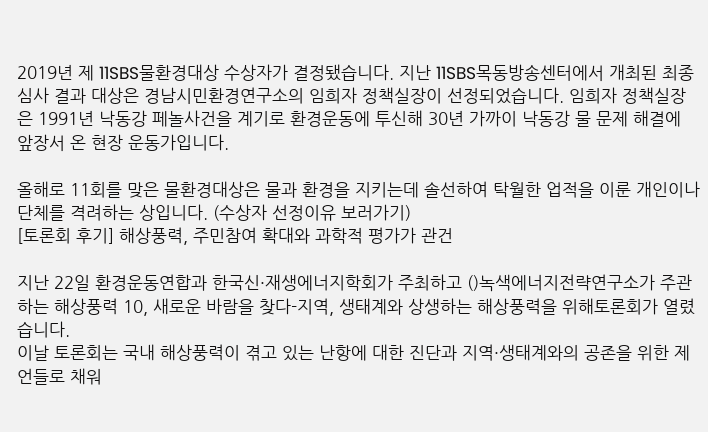2019년 제 11SBS물환경대상 수상자가 결정됐습니다. 지난 11SBS목동방송센터에서 개최된 최종심사 결과 대상은 경남시민환경연구소의 임희자 정책실장이 선정되었습니다. 임희자 정책실장은 1991년 낙동강 페놀사건을 계기로 환경운동에 투신해 30년 가까이 낙동강 물 문제 해결에 앞장서 온 현장 운동가입니다.

올해로 11회를 맞은 물환경대상은 물과 환경을 지키는데 솔선하여 탁월한 업적을 이룬 개인이나 단체를 격려하는 상입니다. (수상자 선정이유 보러가기)
[토론회 후기] 해상풍력, 주민참여 확대와 과학적 평가가 관건

지난 22일 환경운동연합과 한국신·재생에너지학회가 주최하고 ()녹색에너지전략연구소가 주관하는 해상풍력 10, 새로운 바람을 찾다-지역, 생태계와 상생하는 해상풍력을 위해토론회가 열렸습니다.
이날 토론회는 국내 해상풍력이 겪고 있는 난항에 대한 진단과 지역·생태계와의 공존을 위한 제언들로 채워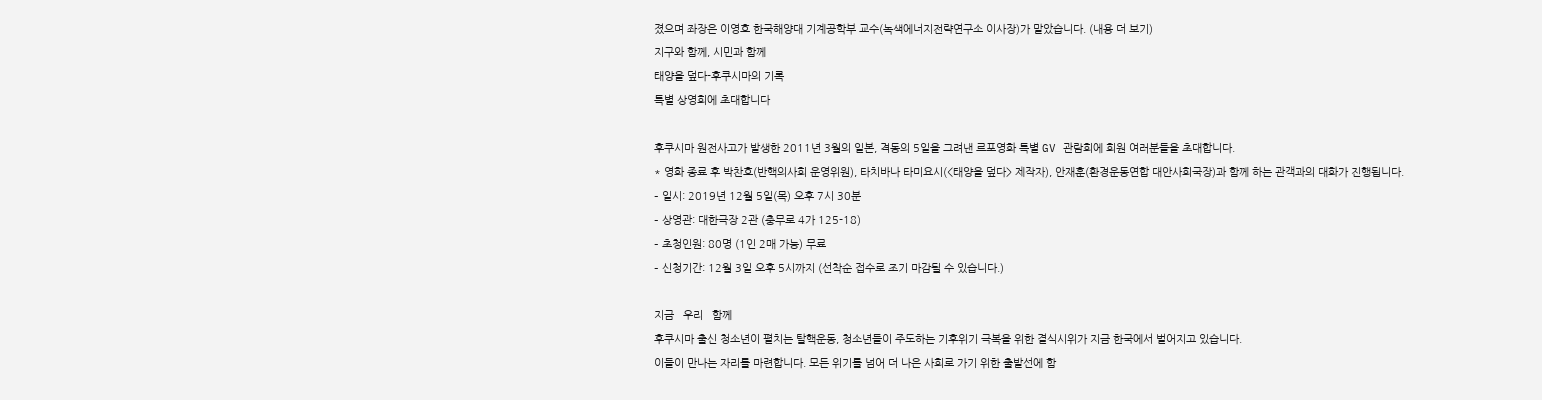졌으며 좌장은 이영호 한국해양대 기계공학부 교수(녹색에너지전략연구소 이사장)가 맡았습니다. (내용 더 보기)
지구와 함께, 시민과 함께
태양을 덮다-후쿠시마의 기록
특별 상영회에 초대합니다

후쿠시마 원전사고가 발생한 2011년 3월의 일본, 격동의 5일을 그려낸 르포영화 특별 GV 관람회에 회원 여러분들을 초대합니다.
* 영화 종료 후 박찬호(반핵의사회 운영위원), 타치바나 타미요시(<태양을 덮다> 제작자), 안재훈(환경운동연합 대안사회국장)과 함께 하는 관객과의 대화가 진행됩니다.
– 일시: 2019년 12월 5일(목) 오후 7시 30분
– 상영관: 대한극장 2관 (충무로 4가 125-18)
– 초청인원: 80명 (1인 2매 가능) 무료
– 신청기간: 12월 3일 오후 5시까지 (선착순 접수로 조기 마감될 수 있습니다.)

지금   우리   함께
후쿠시마 출신 청소년이 펼치는 탈핵운동, 청소년들이 주도하는 기후위기 극복을 위한 결식시위가 지금 한국에서 벌어지고 있습니다.
이들이 만나는 자리를 마련합니다. 모든 위기를 넘어 더 나은 사회로 가기 위한 출발선에 함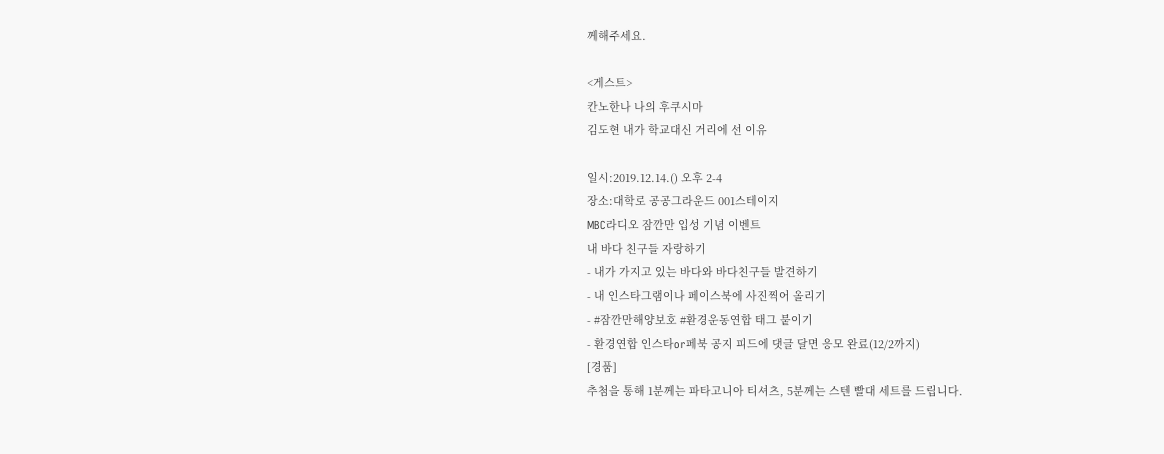께해주세요.

<게스트>
칸노한나 나의 후쿠시마
김도현 내가 학교대신 거리에 선 이유

일시:2019.12.14.() 오후 2-4
장소:대학로 공공그라운드 001스테이지
MBC라디오 잠깐만 입성 기념 이벤트
내 바다 친구들 자랑하기
- 내가 가지고 있는 바다와 바다친구들 발견하기
- 내 인스타그램이나 페이스북에 사진찍어 올리기
- #잠깐만해양보호 #환경운동연합 태그 붙이기
- 환경연합 인스타or페북 공지 피드에 댓글 달면 응모 완료(12/2까지)
[경품]
추첨을 통해 1분께는 파타고니아 티셔츠, 5분께는 스텐 빨대 세트를 드립니다.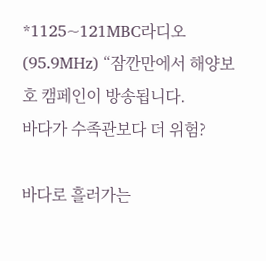*1125~121MBC라디오(95.9MHz) “잠깐만에서 해양보호 캠페인이 방송됩니다.
바다가 수족관보다 더 위험?

바다로 흘러가는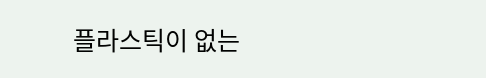플라스틱이 없는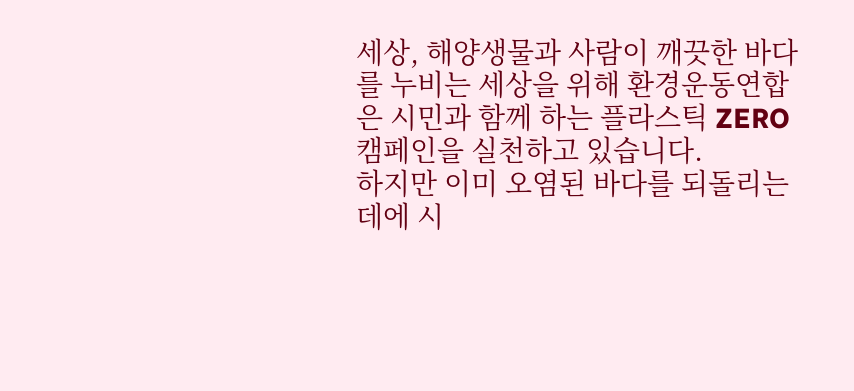세상, 해양생물과 사람이 깨끗한 바다를 누비는 세상을 위해 환경운동연합은 시민과 함께 하는 플라스틱 ZERO 캠페인을 실천하고 있습니다.
하지만 이미 오염된 바다를 되돌리는데에 시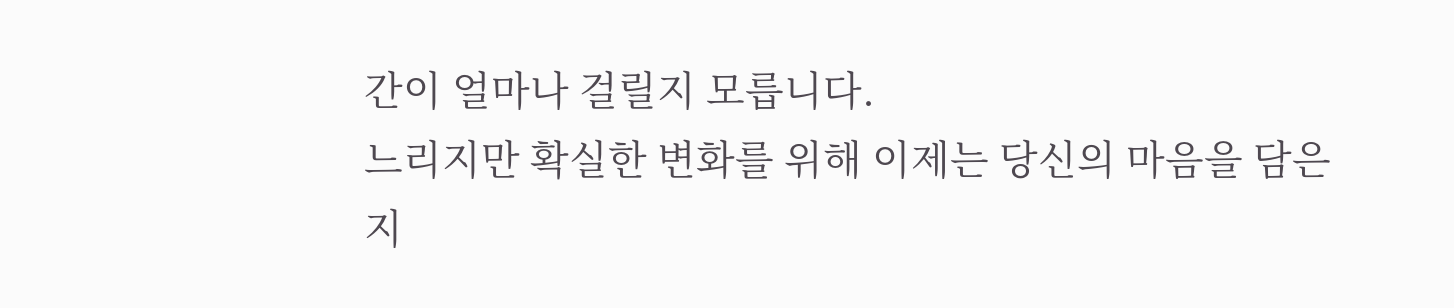간이 얼마나 걸릴지 모릅니다.
느리지만 확실한 변화를 위해 이제는 당신의 마음을 담은 지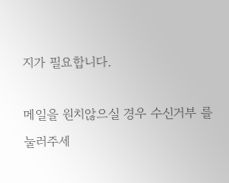지가 필요합니다.

메일을 원치않으실 경우 수신거부 를 눌러주세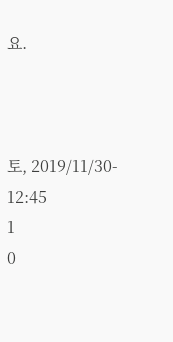요.



토, 2019/11/30- 12:45
1
0